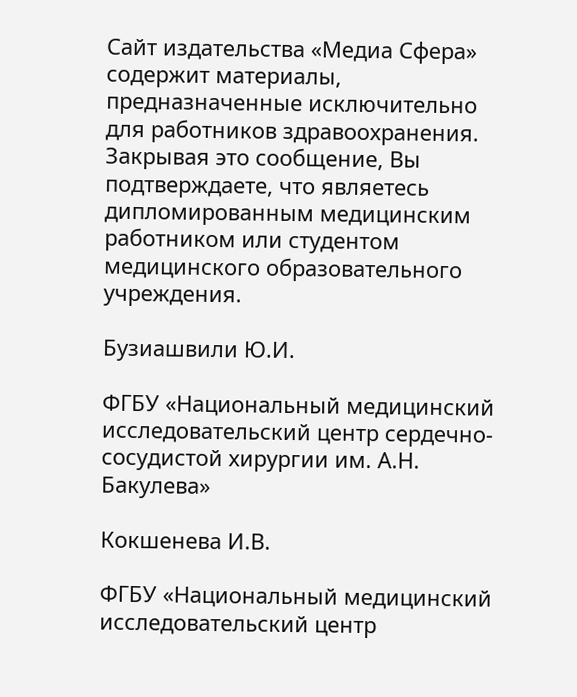Сайт издательства «Медиа Сфера»
содержит материалы, предназначенные исключительно для работников здравоохранения. Закрывая это сообщение, Вы подтверждаете, что являетесь дипломированным медицинским работником или студентом медицинского образовательного учреждения.

Бузиашвили Ю.И.

ФГБУ «Национальный медицинский исследовательский центр сердечно-сосудистой хирургии им. А.Н. Бакулева»

Кокшенева И.В.

ФГБУ «Национальный медицинский исследовательский центр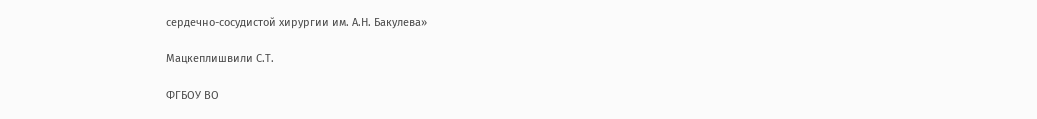сердечно-сосудистой хирургии им. А.Н. Бакулева»

Мацкеплишвили С.Т.

ФГБОУ ВО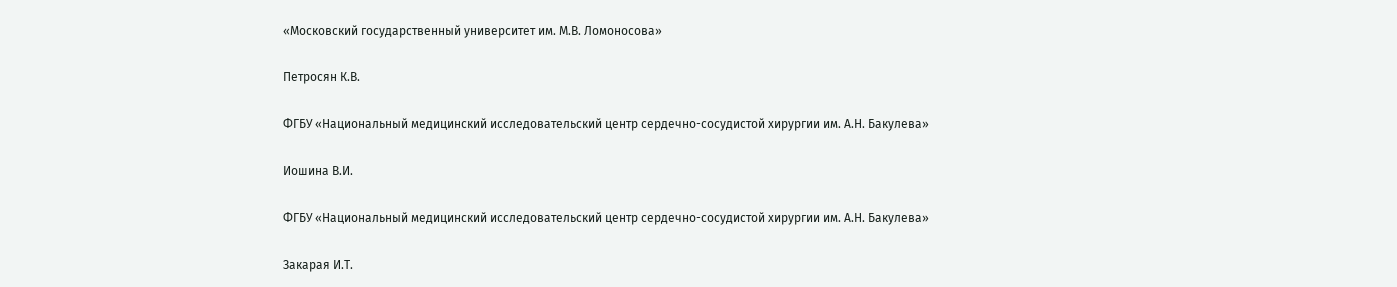«Московский государственный университет им. М.В. Ломоносова»

Петросян К.В.

ФГБУ «Национальный медицинский исследовательский центр сердечно-сосудистой хирургии им. А.Н. Бакулева»

Иошина В.И.

ФГБУ «Национальный медицинский исследовательский центр сердечно-сосудистой хирургии им. А.Н. Бакулева»

Закарая И.Т.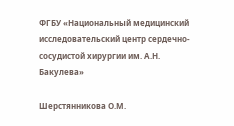ФГБУ «Национальный медицинский исследовательский центр сердечно-сосудистой хирургии им. А.Н. Бакулева»

Шерстянникова О.М.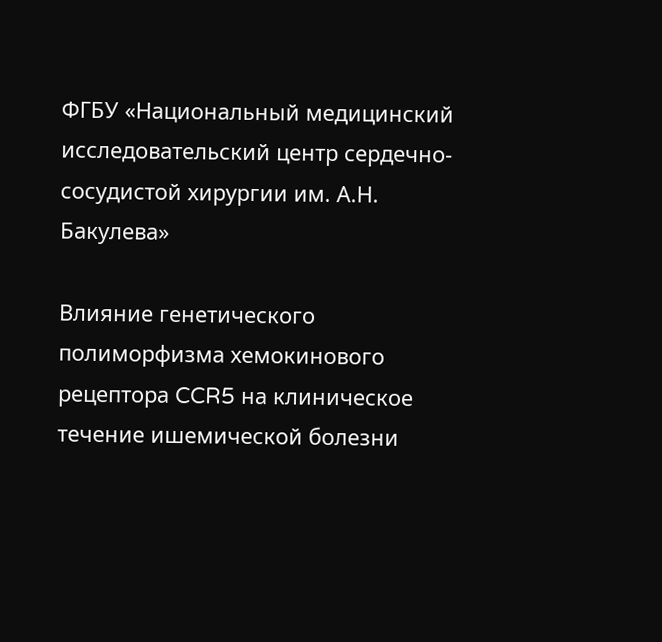ФГБУ «Национальный медицинский исследовательский центр сердечно-сосудистой хирургии им. А.Н. Бакулева»

Влияние генетического полиморфизма хемокинового рецептора CCR5 на клиническое течение ишемической болезни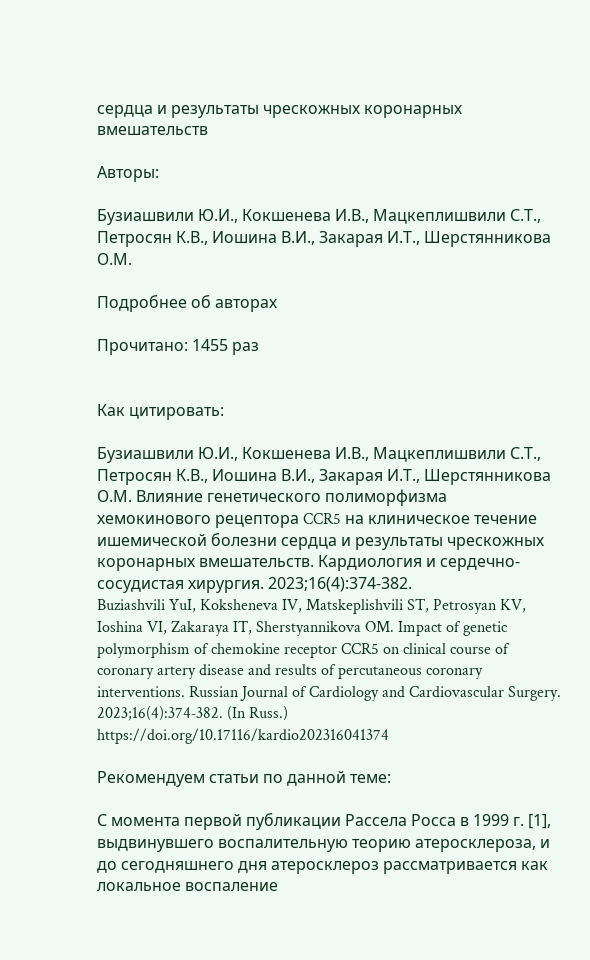сердца и результаты чрескожных коронарных вмешательств

Авторы:

Бузиашвили Ю.И., Кокшенева И.В., Мацкеплишвили С.Т., Петросян К.В., Иошина В.И., Закарая И.Т., Шерстянникова О.М.

Подробнее об авторах

Прочитано: 1455 раз


Как цитировать:

Бузиашвили Ю.И., Кокшенева И.В., Мацкеплишвили С.Т., Петросян К.В., Иошина В.И., Закарая И.Т., Шерстянникова О.М. Влияние генетического полиморфизма хемокинового рецептора CCR5 на клиническое течение ишемической болезни сердца и результаты чрескожных коронарных вмешательств. Кардиология и сердечно-сосудистая хирургия. 2023;16(4):374‑382.
Buziashvili YuI, Koksheneva IV, Matskeplishvili ST, Petrosyan KV, Ioshina VI, Zakaraya IT, Sherstyannikova OM. Impact of genetic polymorphism of chemokine receptor CCR5 on clinical course of coronary artery disease and results of percutaneous coronary interventions. Russian Journal of Cardiology and Cardiovascular Surgery. 2023;16(4):374‑382. (In Russ.)
https://doi.org/10.17116/kardio202316041374

Рекомендуем статьи по данной теме:

С момента первой публикации Рассела Росса в 1999 г. [1], выдвинувшего воспалительную теорию атеросклероза, и до сегодняшнего дня атеросклероз рассматривается как локальное воспаление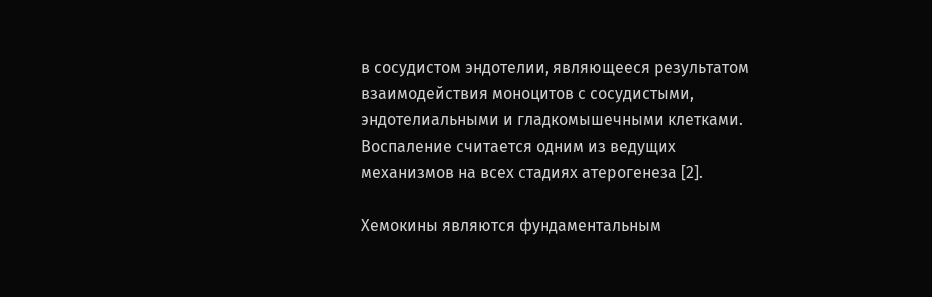в сосудистом эндотелии, являющееся результатом взаимодействия моноцитов с сосудистыми, эндотелиальными и гладкомышечными клетками. Воспаление считается одним из ведущих механизмов на всех стадиях атерогенеза [2].

Хемокины являются фундаментальным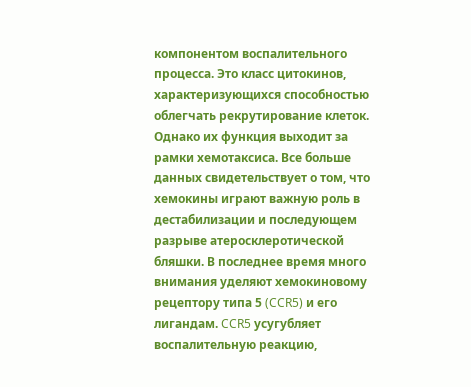компонентом воспалительного процесса. Это класс цитокинов, характеризующихся способностью облегчать рекрутирование клеток. Однако их функция выходит за рамки хемотаксиса. Все больше данных свидетельствует о том, что хемокины играют важную роль в дестабилизации и последующем разрыве атеросклеротической бляшки. В последнее время много внимания уделяют хемокиновому рецептору типа 5 (CCR5) и его лигандам. CCR5 усугубляет воспалительную реакцию,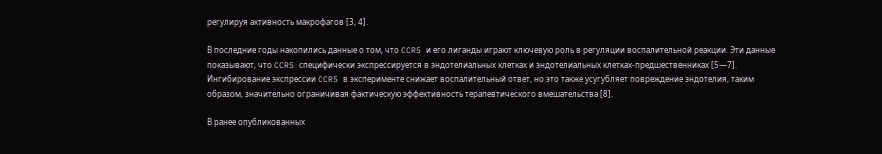регулируя активность макрофагов [3, 4].

В последние годы накопились данные о том, что CCR5 и его лиганды играют ключевую роль в регуляции воспалительной реакции. Эти данные показывают, что CCR5 специфически экспрессируется в эндотелиальных клетках и эндотелиальных клетках-предшественниках [5—7]. Ингибирование экспрессии CCR5 в эксперименте снижает воспалительный ответ, но это также усугубляет повреждение эндотелия, таким образом, значительно ограничивая фактическую эффективность терапевтического вмешательства [8].

В ранее опубликованных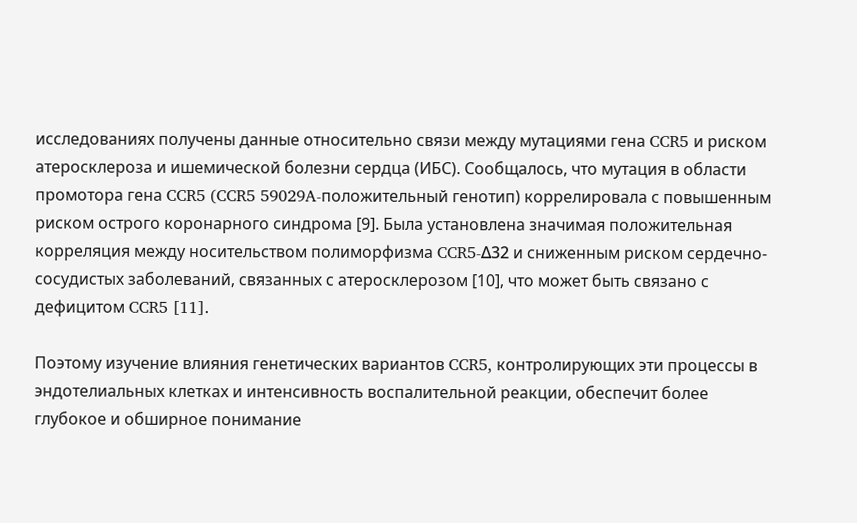исследованиях получены данные относительно связи между мутациями гена CCR5 и риском атеросклероза и ишемической болезни сердца (ИБС). Сообщалось, что мутация в области промотора гена CCR5 (CCR5 59029A-положительный генотип) коррелировала с повышенным риском острого коронарного синдрома [9]. Была установлена значимая положительная корреляция между носительством полиморфизма CCR5-Δ32 и сниженным риском сердечно-сосудистых заболеваний, связанных с атеросклерозом [10], что может быть связано с дефицитом CCR5 [11].

Поэтому изучение влияния генетических вариантов CCR5, контролирующих эти процессы в эндотелиальных клетках и интенсивность воспалительной реакции, обеспечит более глубокое и обширное понимание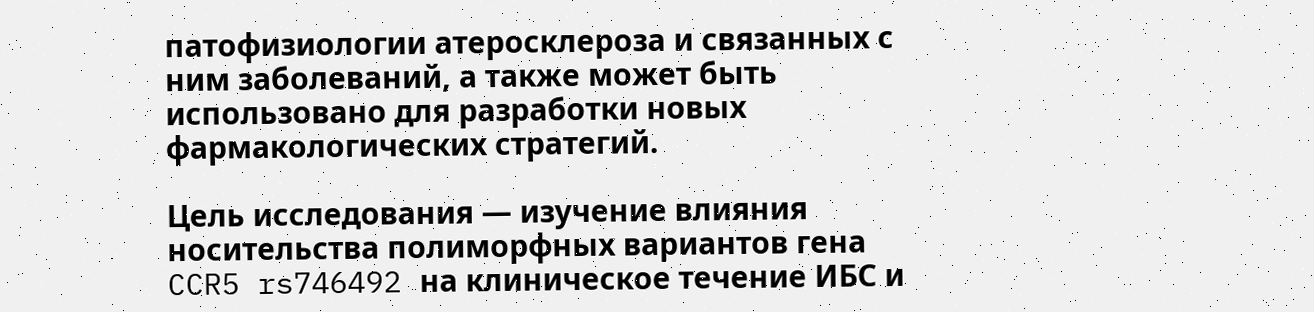патофизиологии атеросклероза и связанных с ним заболеваний, а также может быть использовано для разработки новых фармакологических стратегий.

Цель исследования — изучение влияния носительства полиморфных вариантов гена CCR5 rs746492 на клиническое течение ИБС и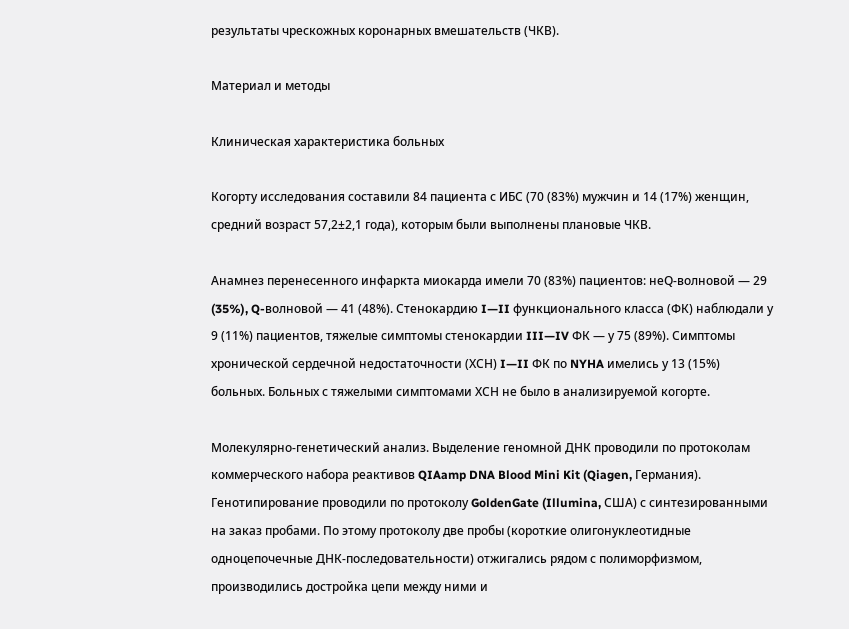результаты чрескожных коронарных вмешательств (ЧКВ).

Материал и методы

Клиническая характеристика больных

Когорту исследования составили 84 пациента с ИБС (70 (83%) мужчин и 14 (17%) женщин, средний возраст 57,2±2,1 года), которым были выполнены плановые ЧКВ.

Анамнез перенесенного инфаркта миокарда имели 70 (83%) пациентов: неQ-волновой — 29 (35%), Q-волновой — 41 (48%). Стенокардию I—II функционального класса (ФК) наблюдали у 9 (11%) пациентов, тяжелые симптомы стенокардии III—IV ФК — у 75 (89%). Симптомы хронической сердечной недостаточности (ХСН) I—II ФК по NYHA имелись у 13 (15%) больных. Больных с тяжелыми симптомами ХСН не было в анализируемой когорте.

Молекулярно-генетический анализ. Выделение геномной ДНК проводили по протоколам коммерческого набора реактивов QIAamp DNA Blood Mini Kit (Qiagen, Германия). Генотипирование проводили по протоколу GoldenGate (Illumina, США) с синтезированными на заказ пробами. По этому протоколу две пробы (короткие олигонуклеотидные одноцепочечные ДНК-последовательности) отжигались рядом с полиморфизмом, производились достройка цепи между ними и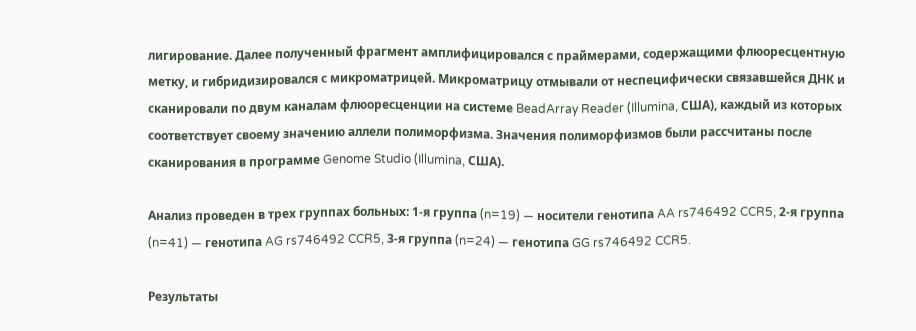лигирование. Далее полученный фрагмент амплифицировался с праймерами, содержащими флюоресцентную метку, и гибридизировался с микроматрицей. Микроматрицу отмывали от неспецифически связавшейся ДНК и сканировали по двум каналам флюоресценции на системе BeadArray Reader (Illumina, США), каждый из которых соответствует своему значению аллели полиморфизма. Значения полиморфизмов были рассчитаны после сканирования в программе Genome Studio (Illumina, США).

Анализ проведен в трех группах больных: 1-я группа (n=19) — носители генотипа AA rs746492 CCR5, 2-я группа (n=41) — генотипа AG rs746492 CCR5, 3-я группа (n=24) — генотипа GG rs746492 CCR5.

Результаты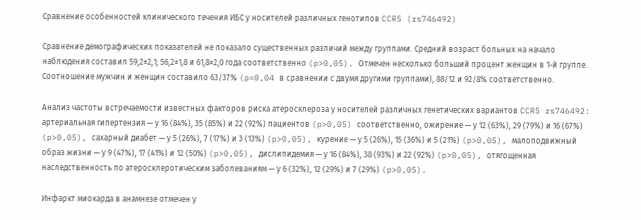Сравнение особенностей клинического течения ИБС у носителей различных генотипов CCR5 (rs746492)

Сравнение демографических показателей не показало существенных различий между группами. Средний возраст больных на начало наблюдения составил 59,2±2,1; 56,2±1,8 и 61,8±2,0 года соответственно (p>0,05). Отмечен несколько больший процент женщин в 1-й группе. Соотношение мужчин и женщин составило 63/37% (p=0,04 в сравнении с двумя другими группами), 88/12 и 92/8% соответственно.

Анализ частоты встречаемости известных факторов риска атеросклероза у носителей различных генетических вариантов CCR5 rs746492: артериальная гипертензия — у 16 (84%), 35 (85%) и 22 (92%) пациентов (p>0,05) соответственно, ожирение — у 12 (63%), 29 (79%) и 16 (67%) (p>0,05), сахарный диабет — у 5 (26%), 7 (17%) и 3 (13%) (p>0,05), курение — у 5 (26%), 15 (36%) и 5 (21%) (p>0,05), малоподвижный образ жизни — у 9 (47%), 17 (41%) и 12 (50%) (p>0,05), дислипидемия — у 16 (84%), 38 (93%) и 22 (92%) (p>0,05), отягощенная наследственность по атеросклеротическим заболеваниям — у 6 (32%), 12 (29%) и 7 (29%) (p>0,05).

Инфаркт миокарда в анамнезе отмечен у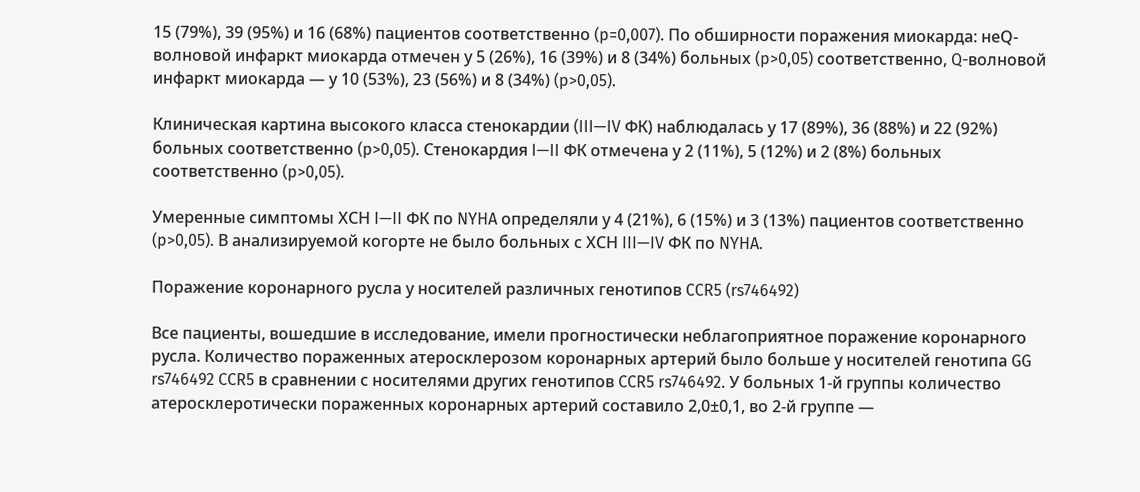15 (79%), 39 (95%) и 16 (68%) пациентов соответственно (p=0,007). По обширности поражения миокарда: неQ-волновой инфаркт миокарда отмечен у 5 (26%), 16 (39%) и 8 (34%) больных (p>0,05) соответственно, Q-волновой инфаркт миокарда — у 10 (53%), 23 (56%) и 8 (34%) (p>0,05).

Клиническая картина высокого класса стенокардии (III—IV ФК) наблюдалась у 17 (89%), 36 (88%) и 22 (92%) больных соответственно (p>0,05). Стенокардия I—II ФК отмечена у 2 (11%), 5 (12%) и 2 (8%) больных соответственно (p>0,05).

Умеренные симптомы ХСН I—II ФК по NYHA определяли у 4 (21%), 6 (15%) и 3 (13%) пациентов соответственно (p>0,05). В анализируемой когорте не было больных с ХСН III—IV ФК по NYHA.

Поражение коронарного русла у носителей различных генотипов CCR5 (rs746492)

Все пациенты, вошедшие в исследование, имели прогностически неблагоприятное поражение коронарного русла. Количество пораженных атеросклерозом коронарных артерий было больше у носителей генотипа GG rs746492 CCR5 в сравнении с носителями других генотипов CCR5 rs746492. У больных 1-й группы количество атеросклеротически пораженных коронарных артерий составило 2,0±0,1, во 2-й группе —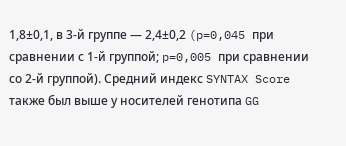1,8±0,1, в 3-й группе — 2,4±0,2 (p=0,045 при сравнении с 1-й группой; p=0,005 при сравнении со 2-й группой). Средний индекс SYNTAX Score также был выше у носителей генотипа GG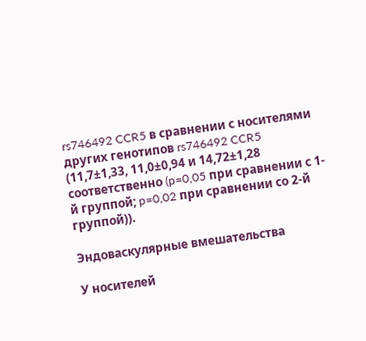rs746492 CCR5 в сравнении с носителями других генотипов rs746492 CCR5 (11,7±1,33, 11,0±0,94 и 14,72±1,28 соответственно (p=0,05 при сравнении с 1-й группой; p=0,02 при сравнении со 2-й группой)).

Эндоваскулярные вмешательства

У носителей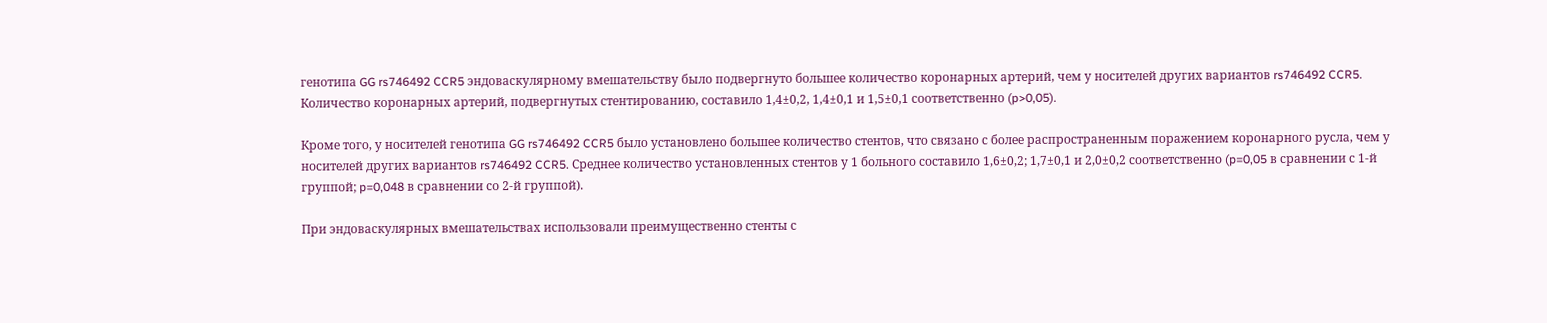генотипа GG rs746492 CCR5 эндоваскулярному вмешательству было подвергнуто большее количество коронарных артерий, чем у носителей других вариантов rs746492 CCR5. Количество коронарных артерий, подвергнутых стентированию, составило 1,4±0,2, 1,4±0,1 и 1,5±0,1 соответственно (p>0,05).

Кроме того, у носителей генотипа GG rs746492 CCR5 было установлено большее количество стентов, что связано с более распространенным поражением коронарного русла, чем у носителей других вариантов rs746492 CCR5. Среднее количество установленных стентов у 1 больного составило 1,6±0,2; 1,7±0,1 и 2,0±0,2 соответственно (p=0,05 в сравнении с 1-й группой; p=0,048 в сравнении со 2-й группой).

При эндоваскулярных вмешательствах использовали преимущественно стенты с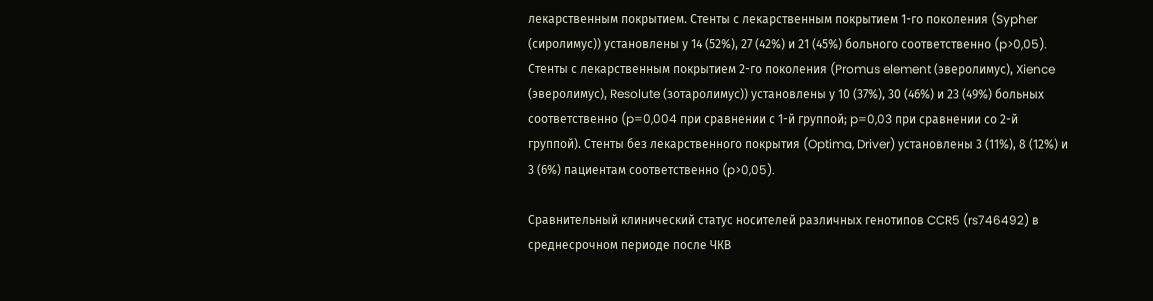лекарственным покрытием. Стенты с лекарственным покрытием 1-го поколения (Sypher (сиролимус)) установлены у 14 (52%), 27 (42%) и 21 (45%) больного соответственно (p>0,05). Стенты с лекарственным покрытием 2-го поколения (Promus element (эверолимус), Xience (эверолимус), Resolute (зотаролимус)) установлены у 10 (37%), 30 (46%) и 23 (49%) больных соответственно (p=0,004 при сравнении с 1-й группой; p=0,03 при сравнении со 2-й группой). Стенты без лекарственного покрытия (Optima, Driver) установлены 3 (11%), 8 (12%) и 3 (6%) пациентам соответственно (p>0,05).

Сравнительный клинический статус носителей различных генотипов CCR5 (rs746492) в среднесрочном периоде после ЧКВ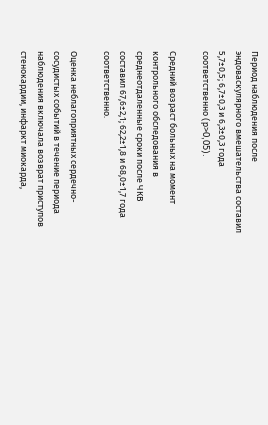Период наблюдения после эндоваскулярного вмешательства составил 5,7±0,5; 6,7±0,3 и 6,3±0,3 года соответственно (p>0,05).

Средний возраст больных на момент контрольного обследования в среднеотдаленные сроки после ЧКВ составил 67,6±2,1; 62,2±1,8 и 68,0±1,7 года соответственно.

Оценка неблагоприятных сердечно-сосудистых событий в течение периода наблюдения включала возврат приступов стенокардии, инфаркт миокарда,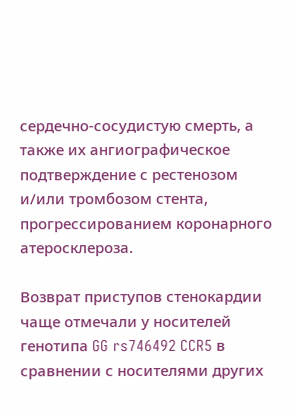сердечно-сосудистую смерть, а также их ангиографическое подтверждение с рестенозом и/или тромбозом стента, прогрессированием коронарного атеросклероза.

Возврат приступов стенокардии чаще отмечали у носителей генотипа GG rs746492 CCR5 в сравнении с носителями других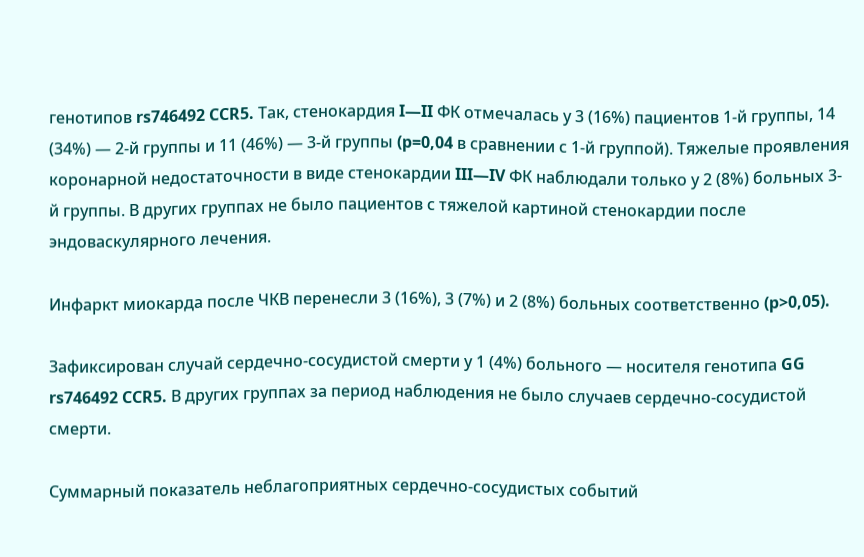генотипов rs746492 CCR5. Так, стенокардия I—II ФК отмечалась у 3 (16%) пациентов 1-й группы, 14 (34%) — 2-й группы и 11 (46%) — 3-й группы (p=0,04 в сравнении с 1-й группой). Тяжелые проявления коронарной недостаточности в виде стенокардии III—IV ФК наблюдали только у 2 (8%) больных 3-й группы. В других группах не было пациентов с тяжелой картиной стенокардии после эндоваскулярного лечения.

Инфаркт миокарда после ЧКВ перенесли 3 (16%), 3 (7%) и 2 (8%) больных соответственно (p>0,05).

Зафиксирован случай сердечно-сосудистой смерти у 1 (4%) больного — носителя генотипа GG rs746492 CCR5. В других группах за период наблюдения не было случаев сердечно-сосудистой смерти.

Суммарный показатель неблагоприятных сердечно-сосудистых событий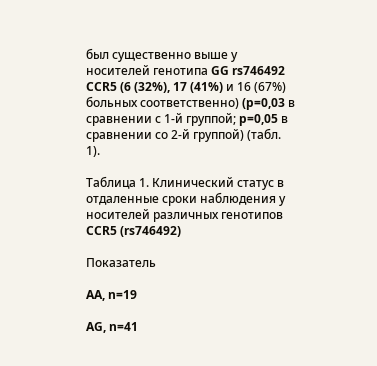был существенно выше у носителей генотипа GG rs746492 CCR5 (6 (32%), 17 (41%) и 16 (67%) больных соответственно) (p=0,03 в сравнении с 1-й группой; p=0,05 в сравнении со 2-й группой) (табл. 1).

Таблица 1. Клинический статус в отдаленные сроки наблюдения у носителей различных генотипов CCR5 (rs746492)

Показатель

AA, n=19

AG, n=41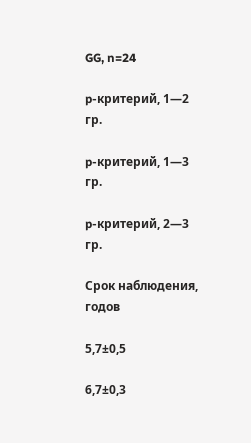GG, n=24

p-критерий, 1—2 гр.

p-критерий, 1—3 гр.

p-критерий, 2—3 гр.

Срок наблюдения, годов

5,7±0,5

6,7±0,3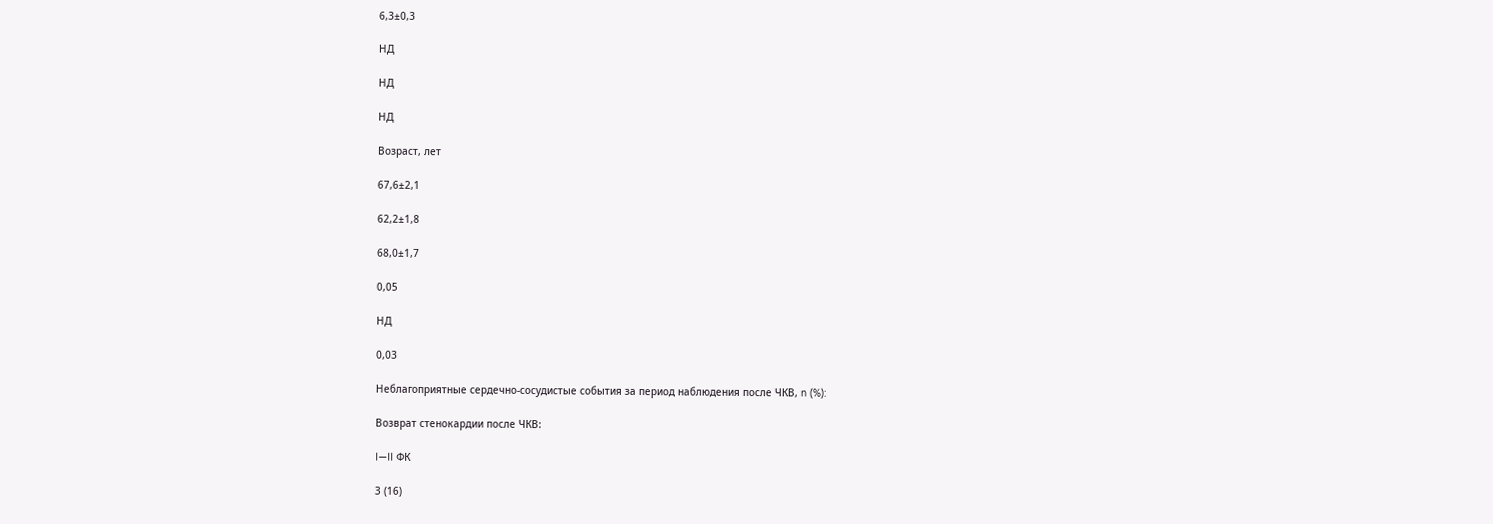6,3±0,3

НД

НД

НД

Возраст, лет

67,6±2,1

62,2±1,8

68,0±1,7

0,05

НД

0,03

Неблагоприятные сердечно-сосудистые события за период наблюдения после ЧКВ, n (%):

Возврат стенокардии после ЧКВ:

I—II ФК

3 (16)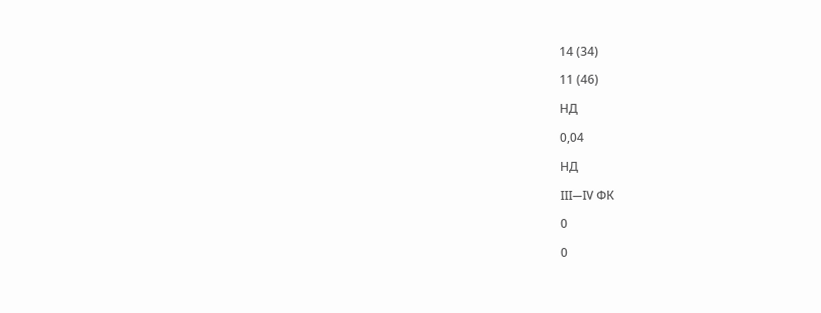14 (34)

11 (46)

НД

0,04

НД

III—IV ФК

0

0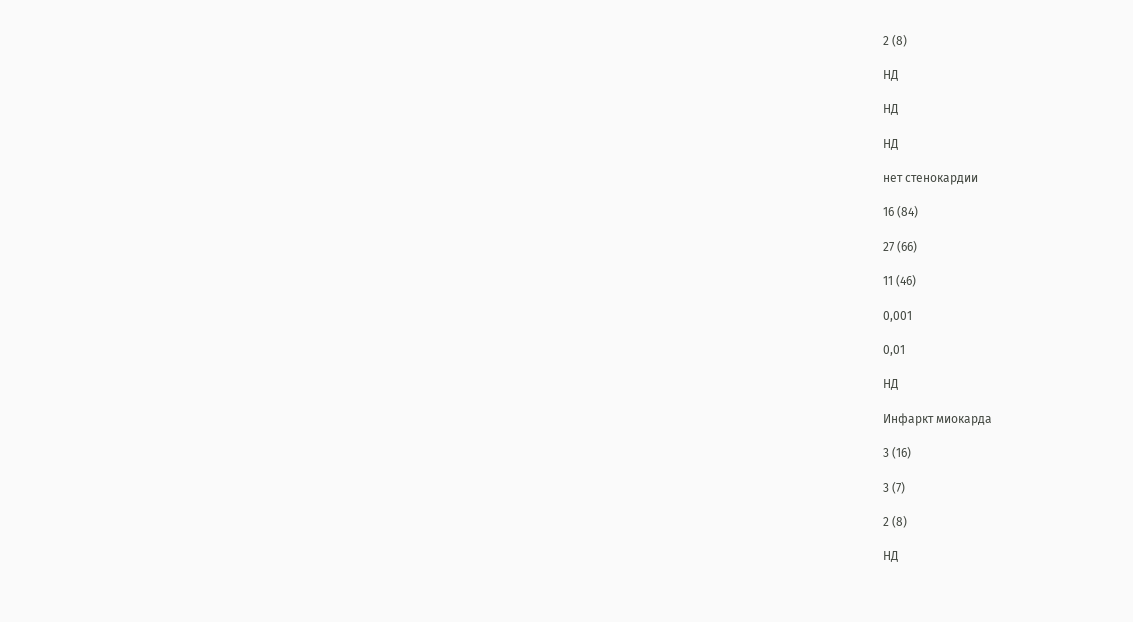2 (8)

НД

НД

НД

нет стенокардии

16 (84)

27 (66)

11 (46)

0,001

0,01

НД

Инфаркт миокарда

3 (16)

3 (7)

2 (8)

НД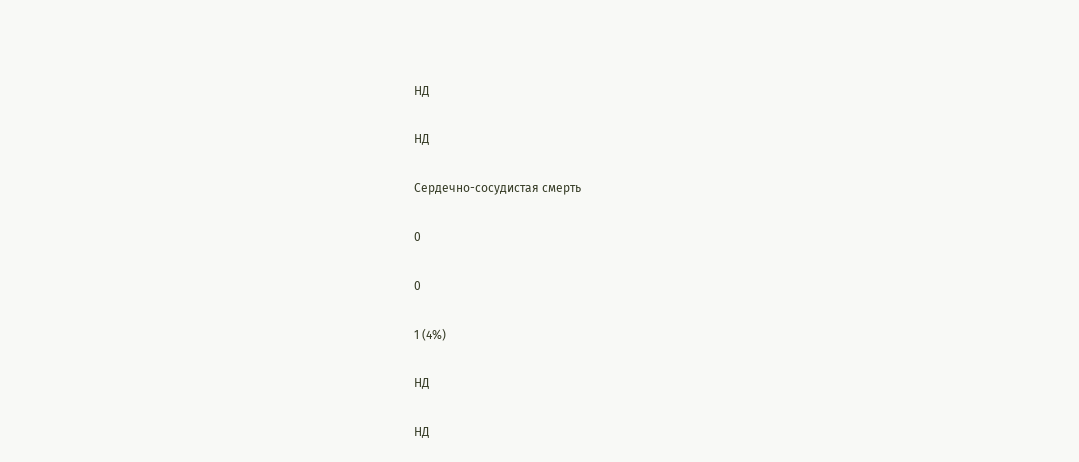НД

НД

Сердечно-сосудистая смерть

0

0

1 (4%)

НД

НД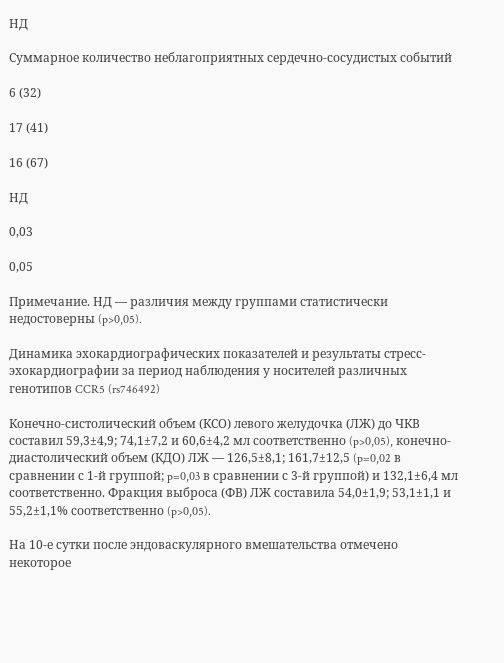НД

Суммарное количество неблагоприятных сердечно-сосудистых событий

6 (32)

17 (41)

16 (67)

НД

0,03

0,05

Примечание. НД — различия между группами статистически недостоверны (p>0,05).

Динамика эхокардиографических показателей и результаты стресс-эхокардиографии за период наблюдения у носителей различных генотипов CCR5 (rs746492)

Конечно-систолический объем (КСО) левого желудочка (ЛЖ) до ЧКВ составил 59,3±4,9; 74,1±7,2 и 60,6±4,2 мл соответственно (p>0,05), конечно-диастолический объем (КДО) ЛЖ — 126,5±8,1; 161,7±12,5 (p=0,02 в сравнении с 1-й группой; p=0,03 в сравнении с 3-й группой) и 132,1±6,4 мл соответственно. Фракция выброса (ФВ) ЛЖ составила 54,0±1,9; 53,1±1,1 и 55,2±1,1% соответственно (p>0,05).

На 10-е сутки после эндоваскулярного вмешательства отмечено некоторое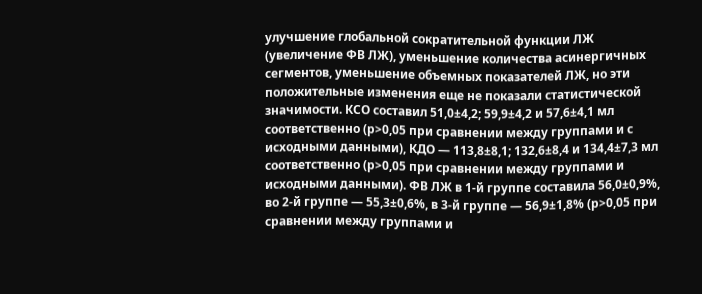улучшение глобальной сократительной функции ЛЖ (увеличение ФВ ЛЖ), уменьшение количества асинергичных сегментов, уменьшение объемных показателей ЛЖ, но эти положительные изменения еще не показали статистической значимости. КСО составил 51,0±4,2; 59,9±4,2 и 57,6±4,1 мл соответственно (p>0,05 при сравнении между группами и с исходными данными), КДО — 113,8±8,1; 132,6±8,4 и 134,4±7,3 мл соответственно (p>0,05 при сравнении между группами и исходными данными). ФВ ЛЖ в 1-й группе составила 56,0±0,9%, во 2-й группе — 55,3±0,6%, в 3-й группе — 56,9±1,8% (p>0,05 при сравнении между группами и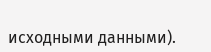исходными данными).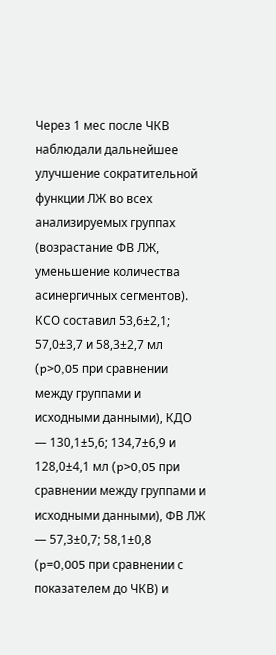Через 1 мес после ЧКВ наблюдали дальнейшее улучшение сократительной функции ЛЖ во всех анализируемых группах (возрастание ФВ ЛЖ, уменьшение количества асинергичных сегментов). КСО составил 53,6±2,1; 57,0±3,7 и 58,3±2,7 мл (p>0,05 при сравнении между группами и исходными данными), КДО — 130,1±5,6; 134,7±6,9 и 128,0±4,1 мл (p>0,05 при сравнении между группами и исходными данными), ФВ ЛЖ — 57,3±0,7; 58,1±0,8 (p=0,005 при сравнении с показателем до ЧКВ) и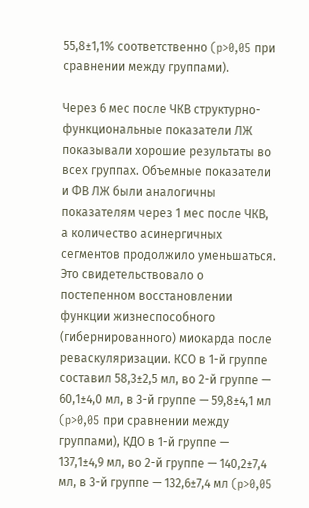55,8±1,1% соответственно (p>0,05 при сравнении между группами).

Через 6 мес после ЧКВ структурно-функциональные показатели ЛЖ показывали хорошие результаты во всех группах. Объемные показатели и ФВ ЛЖ были аналогичны показателям через 1 мес после ЧКВ, а количество асинергичных сегментов продолжило уменьшаться. Это свидетельствовало о постепенном восстановлении функции жизнеспособного (гибернированного) миокарда после реваскуляризации. КСО в 1-й группе составил 58,3±2,5 мл, во 2-й группе — 60,1±4,0 мл, в 3-й группе — 59,8±4,1 мл (p>0,05 при сравнении между группами), КДО в 1-й группе — 137,1±4,9 мл, во 2-й группе — 140,2±7,4 мл, в 3-й группе — 132,6±7,4 мл (p>0,05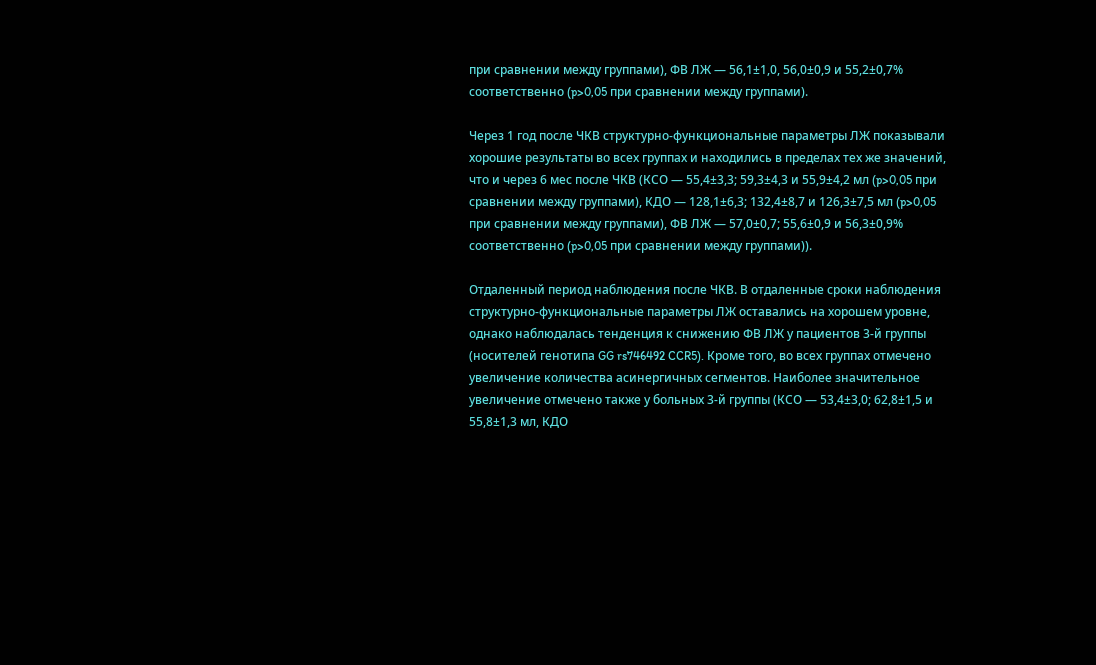при сравнении между группами), ФВ ЛЖ — 56,1±1,0, 56,0±0,9 и 55,2±0,7% соответственно (p>0,05 при сравнении между группами).

Через 1 год после ЧКВ структурно-функциональные параметры ЛЖ показывали хорошие результаты во всех группах и находились в пределах тех же значений, что и через 6 мес после ЧКВ (КСО — 55,4±3,3; 59,3±4,3 и 55,9±4,2 мл (p>0,05 при сравнении между группами), КДО — 128,1±6,3; 132,4±8,7 и 126,3±7,5 мл (p>0,05 при сравнении между группами), ФВ ЛЖ — 57,0±0,7; 55,6±0,9 и 56,3±0,9% соответственно (p>0,05 при сравнении между группами)).

Отдаленный период наблюдения после ЧКВ. В отдаленные сроки наблюдения структурно-функциональные параметры ЛЖ оставались на хорошем уровне, однако наблюдалась тенденция к снижению ФВ ЛЖ у пациентов 3-й группы (носителей генотипа GG rs746492 CCR5). Кроме того, во всех группах отмечено увеличение количества асинергичных сегментов. Наиболее значительное увеличение отмечено также у больных 3-й группы (КСО — 53,4±3,0; 62,8±1,5 и 55,8±1,3 мл, КДО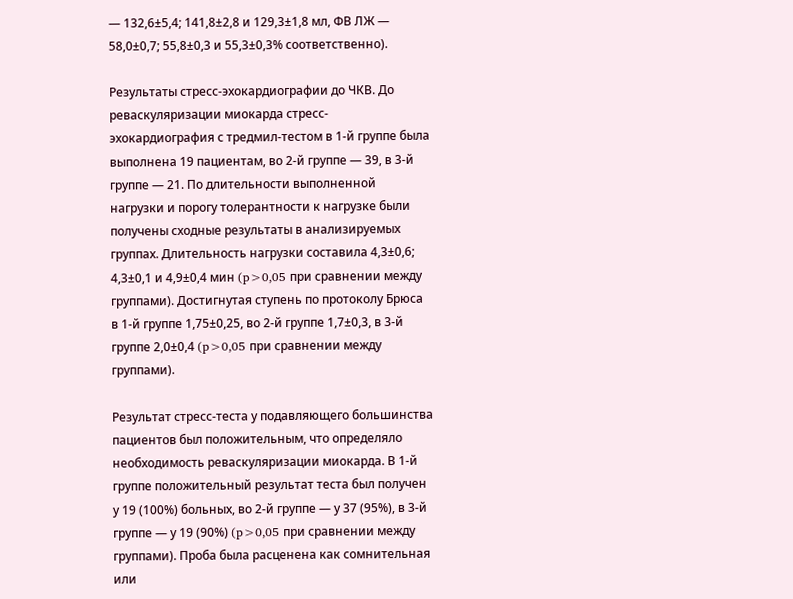— 132,6±5,4; 141,8±2,8 и 129,3±1,8 мл, ФВ ЛЖ — 58,0±0,7; 55,8±0,3 и 55,3±0,3% соответственно).

Результаты стресс-эхокардиографии до ЧКВ. До реваскуляризации миокарда стресс-эхокардиография с тредмил-тестом в 1-й группе была выполнена 19 пациентам, во 2-й группе — 39, в 3-й группе — 21. По длительности выполненной нагрузки и порогу толерантности к нагрузке были получены сходные результаты в анализируемых группах. Длительность нагрузки составила 4,3±0,6; 4,3±0,1 и 4,9±0,4 мин (p>0,05 при сравнении между группами). Достигнутая ступень по протоколу Брюса в 1-й группе 1,75±0,25, во 2-й группе 1,7±0,3, в 3-й группе 2,0±0,4 (p>0,05 при сравнении между группами).

Результат стресс-теста у подавляющего большинства пациентов был положительным, что определяло необходимость реваскуляризации миокарда. В 1-й группе положительный результат теста был получен у 19 (100%) больных, во 2-й группе — у 37 (95%), в 3-й группе — у 19 (90%) (p>0,05 при сравнении между группами). Проба была расценена как сомнительная или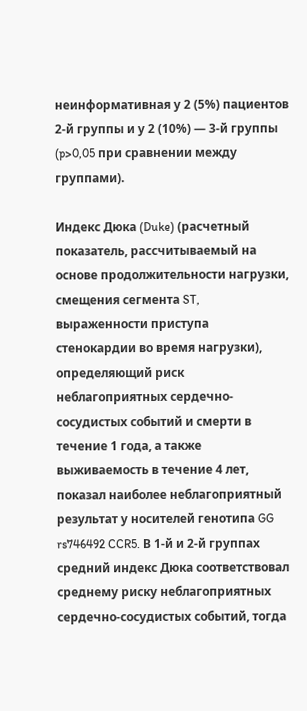неинформативная у 2 (5%) пациентов 2-й группы и у 2 (10%) — 3-й группы (p>0,05 при сравнении между группами).

Индекс Дюка (Duke) (расчетный показатель, рассчитываемый на основе продолжительности нагрузки, смещения сегмента ST, выраженности приступа стенокардии во время нагрузки), определяющий риск неблагоприятных сердечно-сосудистых событий и смерти в течение 1 года, а также выживаемость в течение 4 лет, показал наиболее неблагоприятный результат у носителей генотипа GG rs746492 CCR5. В 1-й и 2-й группах средний индекс Дюка соответствовал среднему риску неблагоприятных сердечно-сосудистых событий, тогда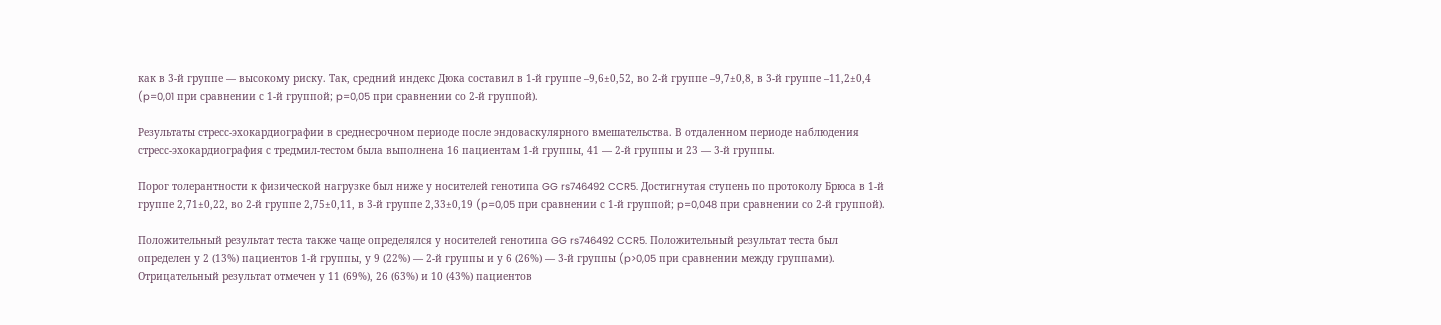как в 3-й группе — высокому риску. Так, средний индекс Дюка составил в 1-й группе –9,6±0,52, во 2-й группе –9,7±0,8, в 3-й группе –11,2±0,4 (p=0,01 при сравнении с 1-й группой; p=0,05 при сравнении со 2-й группой).

Результаты стресс-эхокардиографии в среднесрочном периоде после эндоваскулярного вмешательства. В отдаленном периоде наблюдения стресс-эхокардиография с тредмил-тестом была выполнена 16 пациентам 1-й группы, 41 — 2-й группы и 23 — 3-й группы.

Порог толерантности к физической нагрузке был ниже у носителей генотипа GG rs746492 CCR5. Достигнутая ступень по протоколу Брюса в 1-й группе 2,71±0,22, во 2-й группе 2,75±0,11, в 3-й группе 2,33±0,19 (p=0,05 при сравнении с 1-й группой; p=0,048 при сравнении со 2-й группой).

Положительный результат теста также чаще определялся у носителей генотипа GG rs746492 CCR5. Положительный результат теста был определен у 2 (13%) пациентов 1-й группы, у 9 (22%) — 2-й группы и у 6 (26%) — 3-й группы (p>0,05 при сравнении между группами). Отрицательный результат отмечен у 11 (69%), 26 (63%) и 10 (43%) пациентов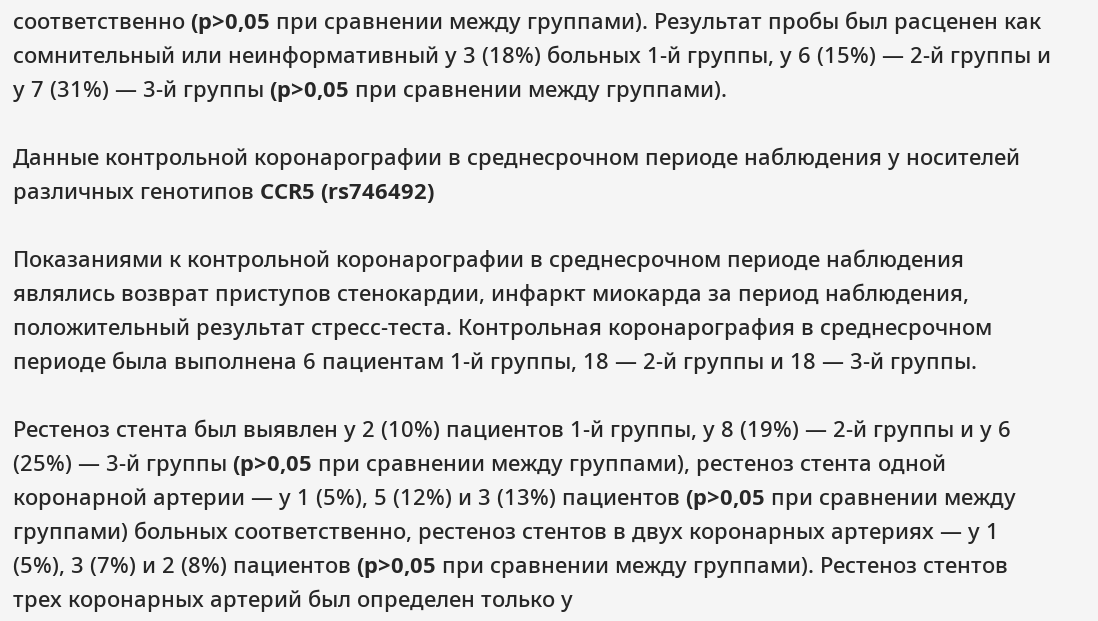соответственно (p>0,05 при сравнении между группами). Результат пробы был расценен как сомнительный или неинформативный у 3 (18%) больных 1-й группы, у 6 (15%) — 2-й группы и у 7 (31%) — 3-й группы (p>0,05 при сравнении между группами).

Данные контрольной коронарографии в среднесрочном периоде наблюдения у носителей различных генотипов CCR5 (rs746492)

Показаниями к контрольной коронарографии в среднесрочном периоде наблюдения являлись возврат приступов стенокардии, инфаркт миокарда за период наблюдения, положительный результат стресс-теста. Контрольная коронарография в среднесрочном периоде была выполнена 6 пациентам 1-й группы, 18 — 2-й группы и 18 — 3-й группы.

Рестеноз стента был выявлен у 2 (10%) пациентов 1-й группы, у 8 (19%) — 2-й группы и у 6 (25%) — 3-й группы (p>0,05 при сравнении между группами), рестеноз стента одной коронарной артерии — у 1 (5%), 5 (12%) и 3 (13%) пациентов (p>0,05 при сравнении между группами) больных соответственно, рестеноз стентов в двух коронарных артериях — у 1 (5%), 3 (7%) и 2 (8%) пациентов (p>0,05 при сравнении между группами). Рестеноз стентов трех коронарных артерий был определен только у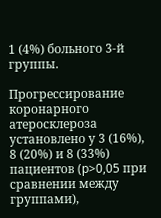1 (4%) больного 3-й группы.

Прогрессирование коронарного атеросклероза установлено у 3 (16%), 8 (20%) и 8 (33%) пациентов (p>0,05 при сравнении между группами),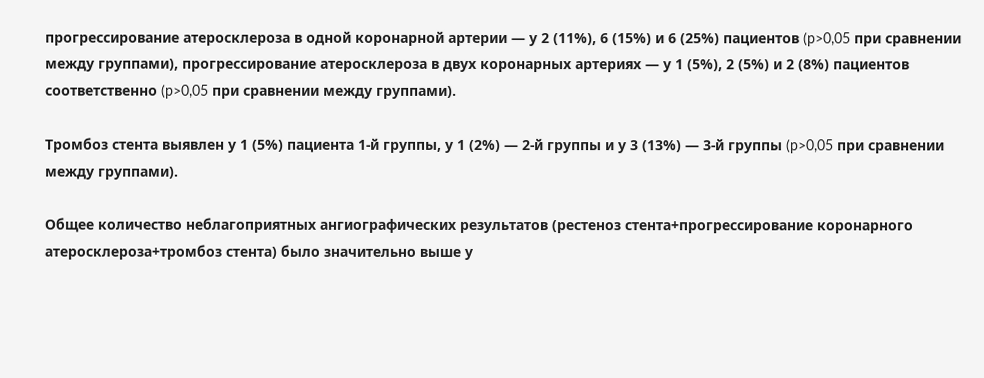прогрессирование атеросклероза в одной коронарной артерии — у 2 (11%), 6 (15%) и 6 (25%) пациентов (p>0,05 при сравнении между группами), прогрессирование атеросклероза в двух коронарных артериях — у 1 (5%), 2 (5%) и 2 (8%) пациентов соответственно (p>0,05 при сравнении между группами).

Тромбоз стента выявлен у 1 (5%) пациента 1-й группы, у 1 (2%) — 2-й группы и у 3 (13%) — 3-й группы (p>0,05 при сравнении между группами).

Общее количество неблагоприятных ангиографических результатов (рестеноз стента+прогрессирование коронарного атеросклероза+тромбоз стента) было значительно выше у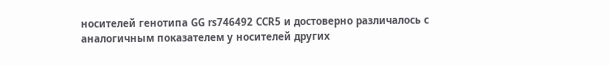носителей генотипа GG rs746492 CCR5 и достоверно различалось с аналогичным показателем у носителей других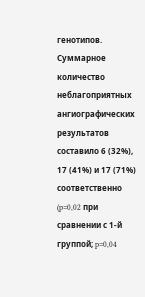генотипов. Суммарное количество неблагоприятных ангиографических результатов составило 6 (32%), 17 (41%) и 17 (71%) соответственно (p=0,02 при сравнении с 1-й группой; p=0,04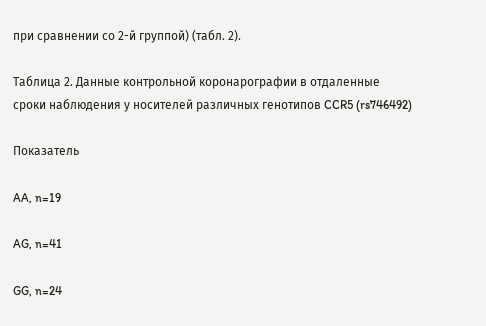при сравнении со 2-й группой) (табл. 2).

Таблица 2. Данные контрольной коронарографии в отдаленные сроки наблюдения у носителей различных генотипов CCR5 (rs746492)

Показатель

AA, n=19

AG, n=41

GG, n=24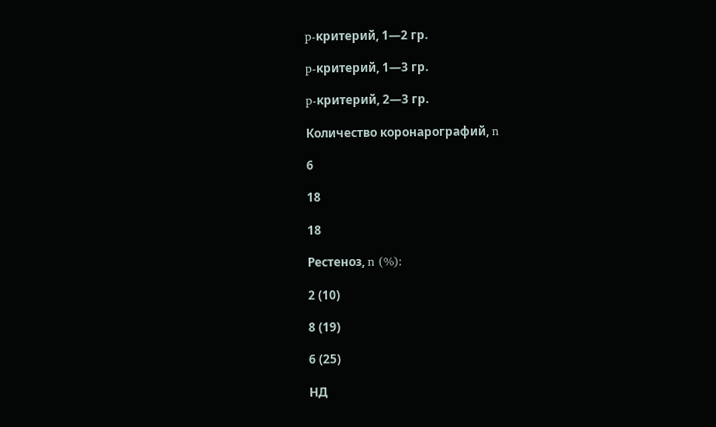p-критерий, 1—2 гр.

p-критерий, 1—3 гр.

p-критерий, 2—3 гр.

Количество коронарографий, n

6

18

18

Рестеноз, n (%):

2 (10)

8 (19)

6 (25)

НД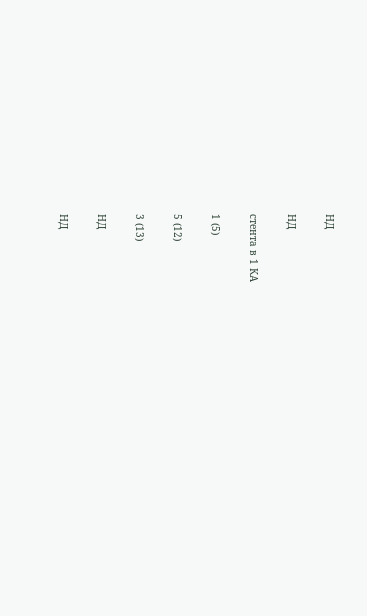НД

НД

стента в 1 КА

1 (5)

5 (12)

3 (13)

НД

НД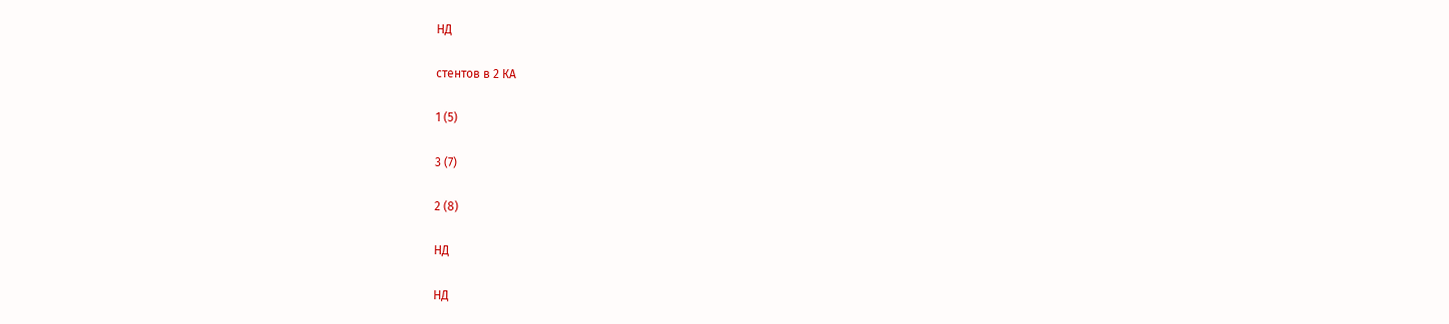НД

стентов в 2 КА

1 (5)

3 (7)

2 (8)

НД

НД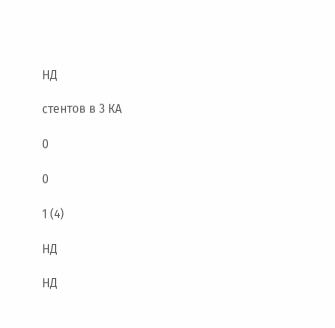НД

стентов в 3 КА

0

0

1 (4)

НД

НД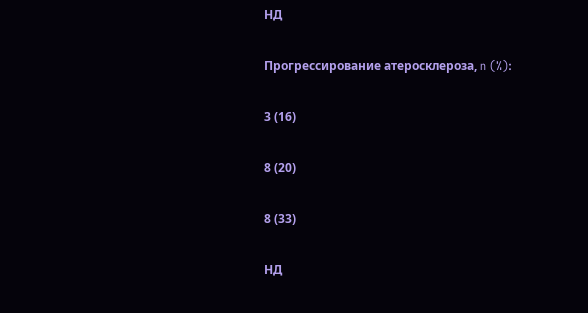НД

Прогрессирование атеросклероза, n (%):

3 (16)

8 (20)

8 (33)

НД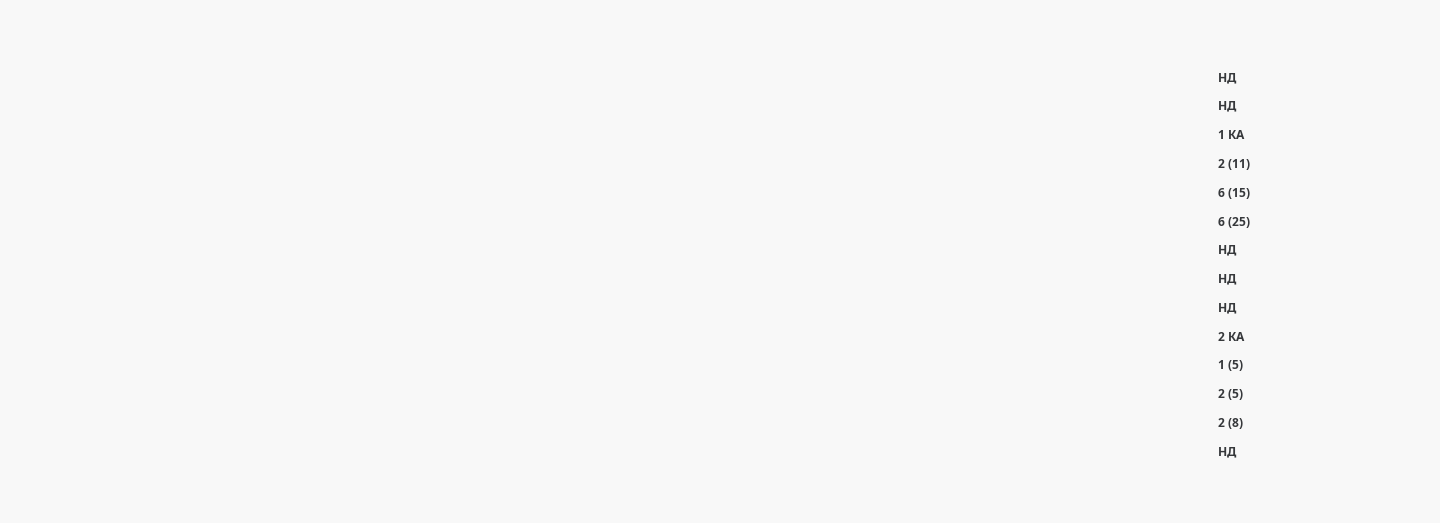НД

НД

1 КА

2 (11)

6 (15)

6 (25)

НД

НД

НД

2 КА

1 (5)

2 (5)

2 (8)

НД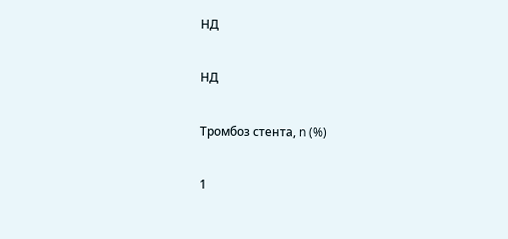НД

НД

Тромбоз стента, n (%)

1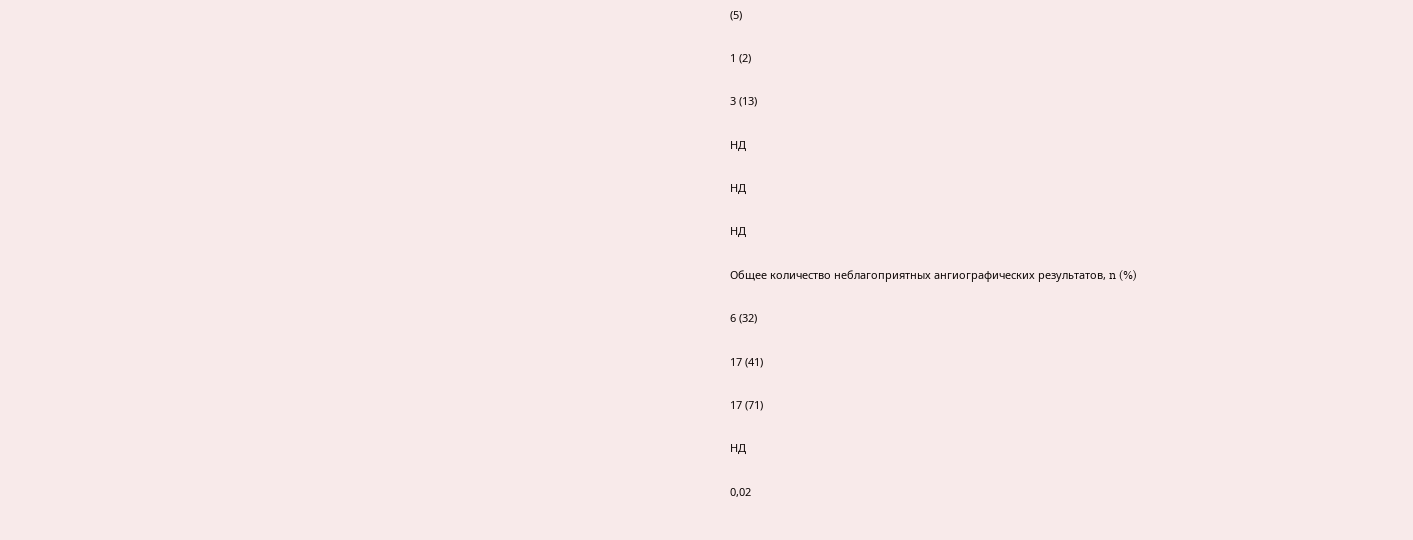(5)

1 (2)

3 (13)

НД

НД

НД

Общее количество неблагоприятных ангиографических результатов, n (%)

6 (32)

17 (41)

17 (71)

НД

0,02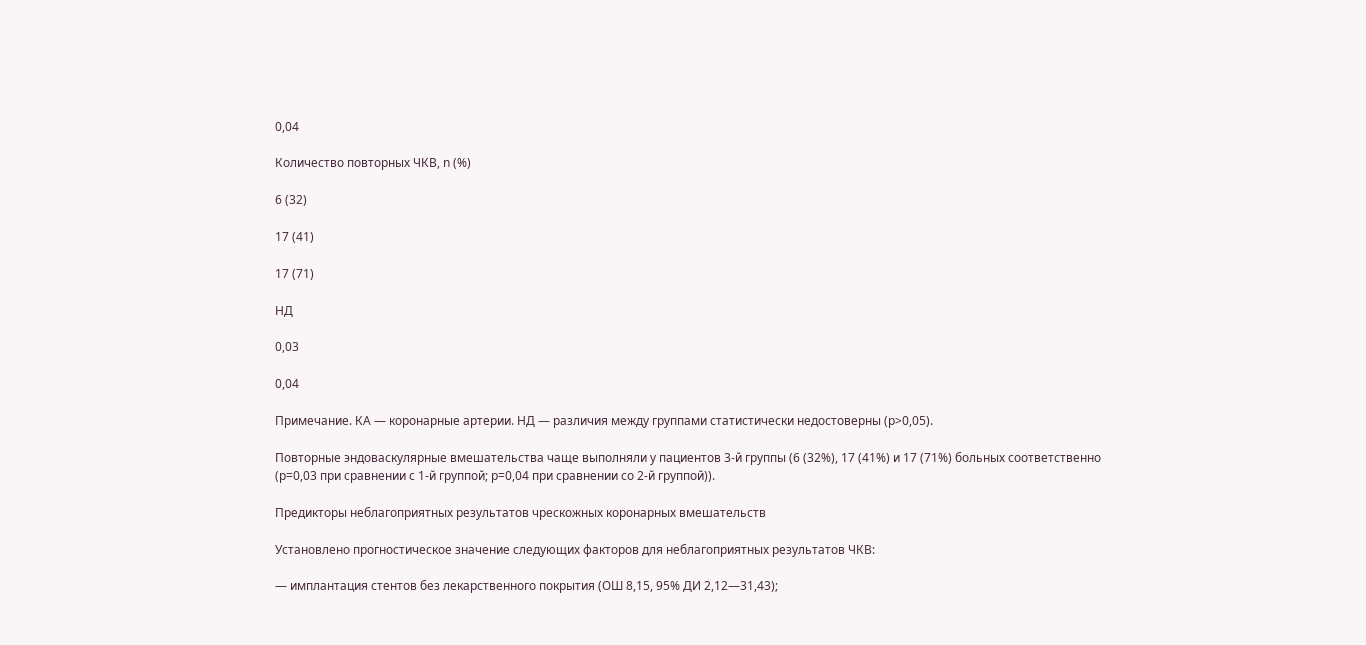0,04

Количество повторных ЧКВ, n (%)

6 (32)

17 (41)

17 (71)

НД

0,03

0,04

Примечание. КА — коронарные артерии. НД — различия между группами статистически недостоверны (p>0,05).

Повторные эндоваскулярные вмешательства чаще выполняли у пациентов 3-й группы (6 (32%), 17 (41%) и 17 (71%) больных соответственно (p=0,03 при сравнении с 1-й группой; p=0,04 при сравнении со 2-й группой)).

Предикторы неблагоприятных результатов чрескожных коронарных вмешательств

Установлено прогностическое значение следующих факторов для неблагоприятных результатов ЧКВ:

— имплантация стентов без лекарственного покрытия (ОШ 8,15, 95% ДИ 2,12—31,43);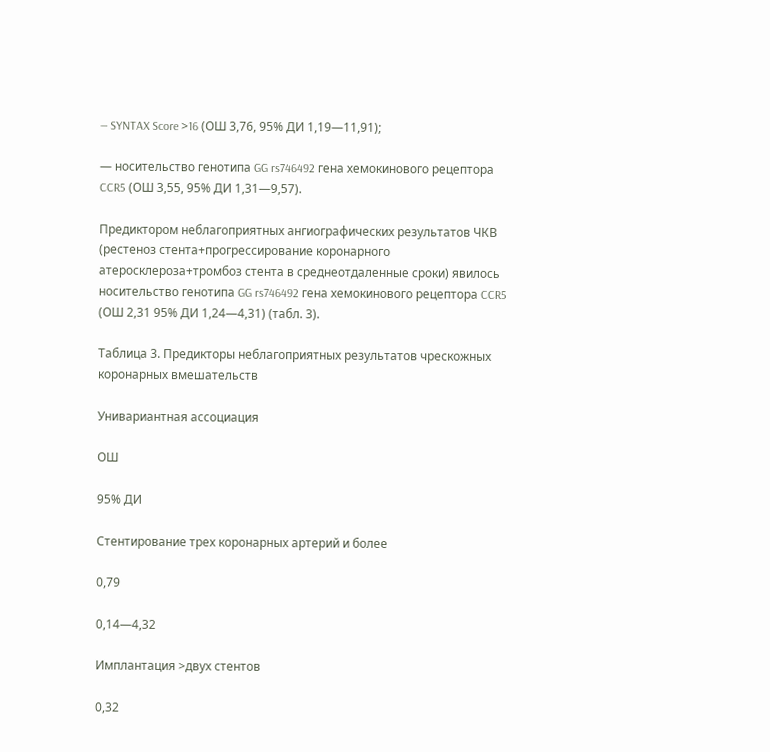— SYNTAX Score >16 (ОШ 3,76, 95% ДИ 1,19—11,91);

— носительство генотипа GG rs746492 гена хемокинового рецептора CCR5 (ОШ 3,55, 95% ДИ 1,31—9,57).

Предиктором неблагоприятных ангиографических результатов ЧКВ (рестеноз стента+прогрессирование коронарного атеросклероза+тромбоз стента в среднеотдаленные сроки) явилось носительство генотипа GG rs746492 гена хемокинового рецептора CCR5 (ОШ 2,31 95% ДИ 1,24—4,31) (табл. 3).

Таблица 3. Предикторы неблагоприятных результатов чрескожных коронарных вмешательств

Унивариантная ассоциация

ОШ

95% ДИ

Стентирование трех коронарных артерий и более

0,79

0,14—4,32

Имплантация >двух стентов

0,32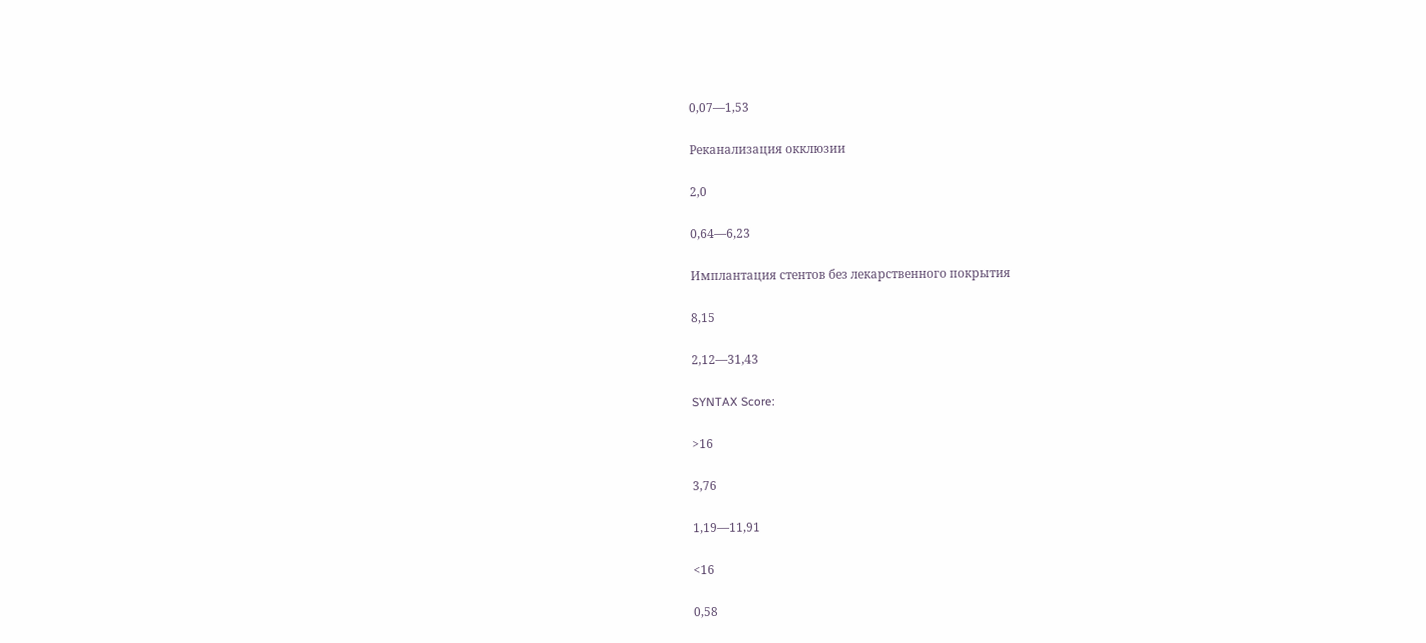0,07—1,53

Реканализация окклюзии

2,0

0,64—6,23

Имплантация стентов без лекарственного покрытия

8,15

2,12—31,43

SYNTAX Score:

>16

3,76

1,19—11,91

<16

0,58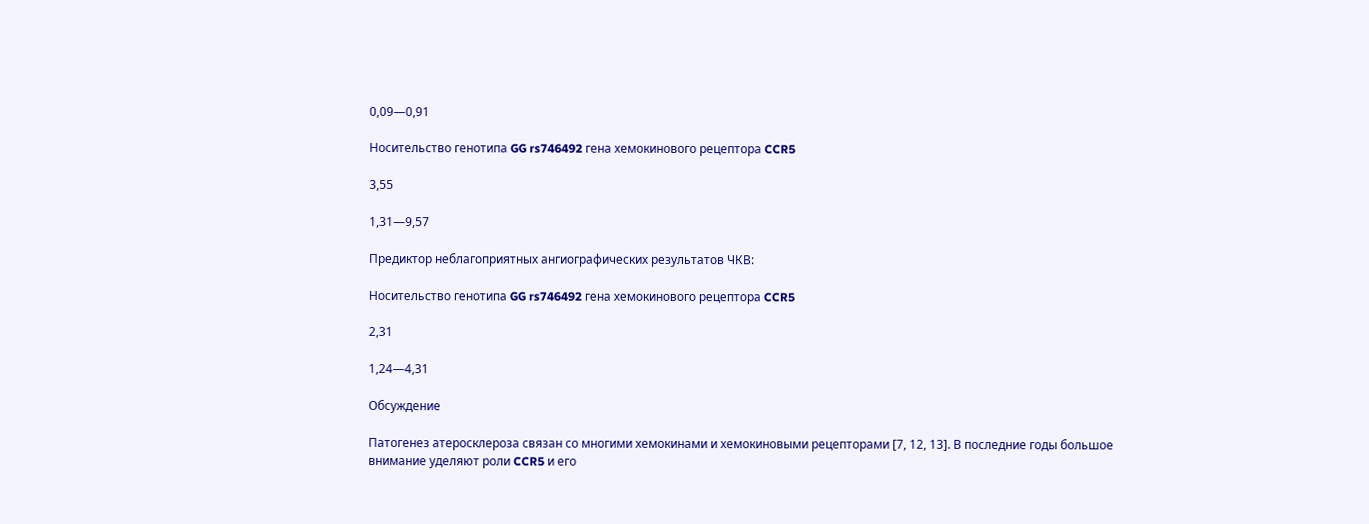0,09—0,91

Носительство генотипа GG rs746492 гена хемокинового рецептора CCR5

3,55

1,31—9,57

Предиктор неблагоприятных ангиографических результатов ЧКВ:

Носительство генотипа GG rs746492 гена хемокинового рецептора CCR5

2,31

1,24—4,31

Обсуждение

Патогенез атеросклероза связан со многими хемокинами и хемокиновыми рецепторами [7, 12, 13]. В последние годы большое внимание уделяют роли CCR5 и его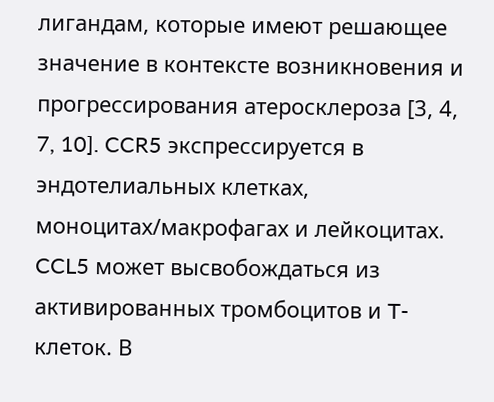лигандам, которые имеют решающее значение в контексте возникновения и прогрессирования атеросклероза [3, 4, 7, 10]. CCR5 экспрессируется в эндотелиальных клетках, моноцитах/макрофагах и лейкоцитах. CCL5 может высвобождаться из активированных тромбоцитов и T-клеток. В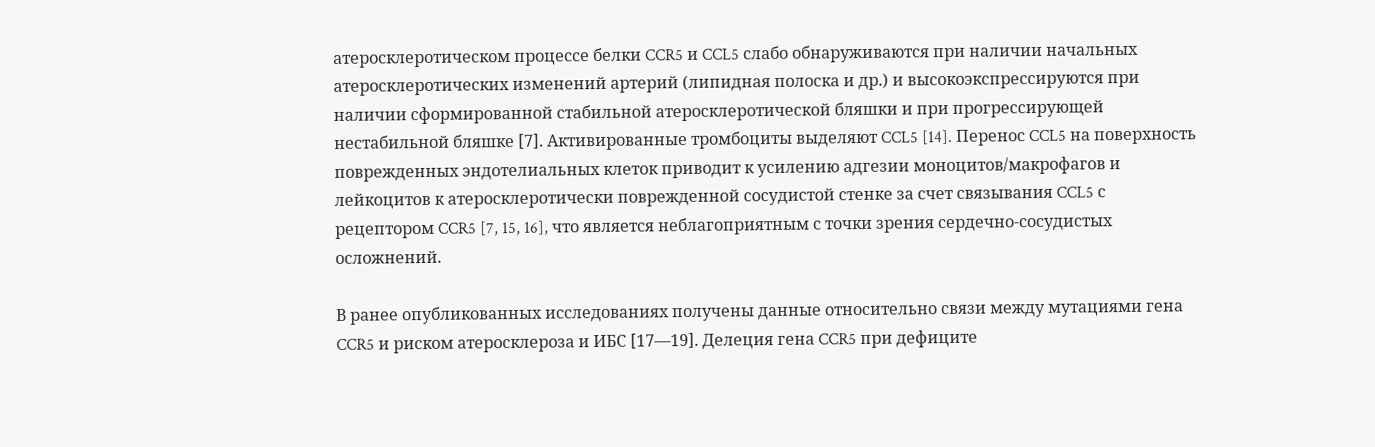атеросклеротическом процессе белки CCR5 и CCL5 слабо обнаруживаются при наличии начальных атеросклеротических изменений артерий (липидная полоска и др.) и высокоэкспрессируются при наличии сформированной стабильной атеросклеротической бляшки и при прогрессирующей нестабильной бляшке [7]. Активированные тромбоциты выделяют CCL5 [14]. Перенос CCL5 на поверхность поврежденных эндотелиальных клеток приводит к усилению адгезии моноцитов/макрофагов и лейкоцитов к атеросклеротически поврежденной сосудистой стенке за счет связывания CCL5 с рецептором CCR5 [7, 15, 16], что является неблагоприятным с точки зрения сердечно-сосудистых осложнений.

В ранее опубликованных исследованиях получены данные относительно связи между мутациями гена CCR5 и риском атеросклероза и ИБС [17—19]. Делеция гена CCR5 при дефиците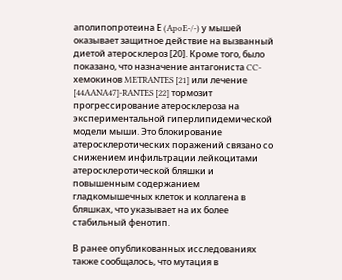аполипопротеина Е (ApoE-/-) у мышей оказывает защитное действие на вызванный диетой атеросклероз [20]. Кроме того, было показано, что назначение антагониста CC-хемокинов METRANTES [21] или лечение [44AANA47]-RANTES [22] тормозит прогрессирование атеросклероза на экспериментальной гиперлипидемической модели мыши. Это блокирование атеросклеротических поражений связано со снижением инфильтрации лейкоцитами атеросклеротической бляшки и повышенным содержанием гладкомышечных клеток и коллагена в бляшках, что указывает на их более стабильный фенотип.

В ранее опубликованных исследованиях также сообщалось, что мутация в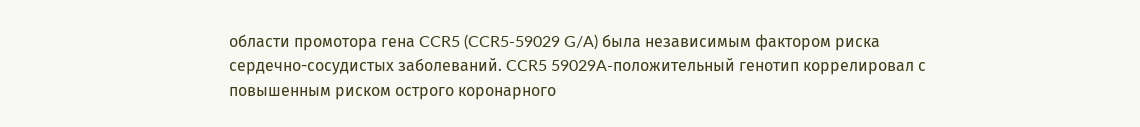области промотора гена CCR5 (CCR5-59029 G/A) была независимым фактором риска сердечно-сосудистых заболеваний. CCR5 59029A-положительный генотип коррелировал с повышенным риском острого коронарного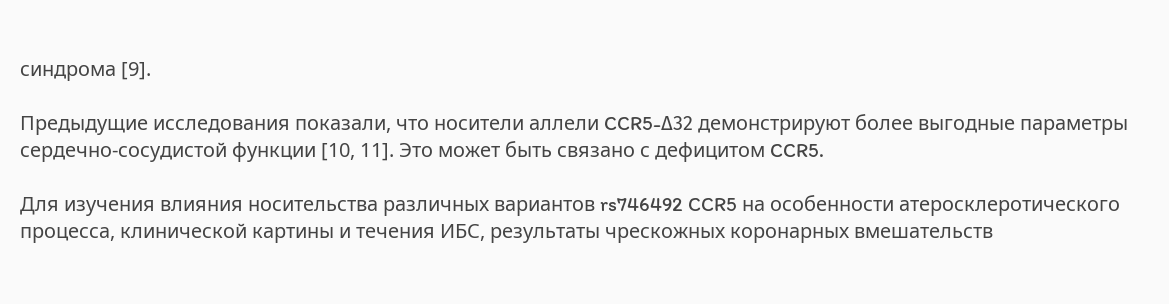синдрома [9].

Предыдущие исследования показали, что носители аллели CCR5-Δ32 демонстрируют более выгодные параметры сердечно-сосудистой функции [10, 11]. Это может быть связано с дефицитом CCR5.

Для изучения влияния носительства различных вариантов rs746492 CCR5 на особенности атеросклеротического процесса, клинической картины и течения ИБС, результаты чрескожных коронарных вмешательств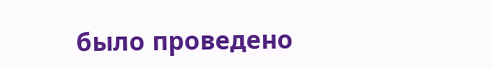было проведено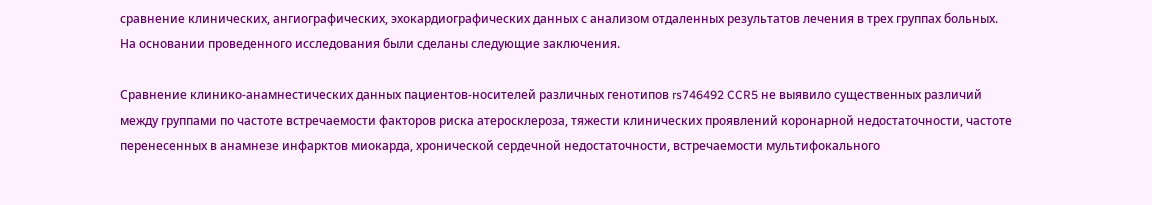сравнение клинических, ангиографических, эхокардиографических данных с анализом отдаленных результатов лечения в трех группах больных. На основании проведенного исследования были сделаны следующие заключения.

Сравнение клинико-анамнестических данных пациентов-носителей различных генотипов rs746492 CCR5 не выявило существенных различий между группами по частоте встречаемости факторов риска атеросклероза, тяжести клинических проявлений коронарной недостаточности, частоте перенесенных в анамнезе инфарктов миокарда, хронической сердечной недостаточности, встречаемости мультифокального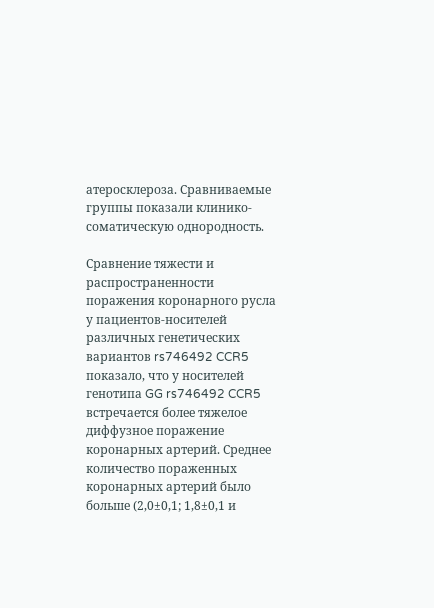атеросклероза. Сравниваемые группы показали клинико-соматическую однородность.

Сравнение тяжести и распространенности поражения коронарного русла у пациентов-носителей различных генетических вариантов rs746492 CCR5 показало, что у носителей генотипа GG rs746492 CCR5 встречается более тяжелое диффузное поражение коронарных артерий. Среднее количество пораженных коронарных артерий было больше (2,0±0,1; 1,8±0,1 и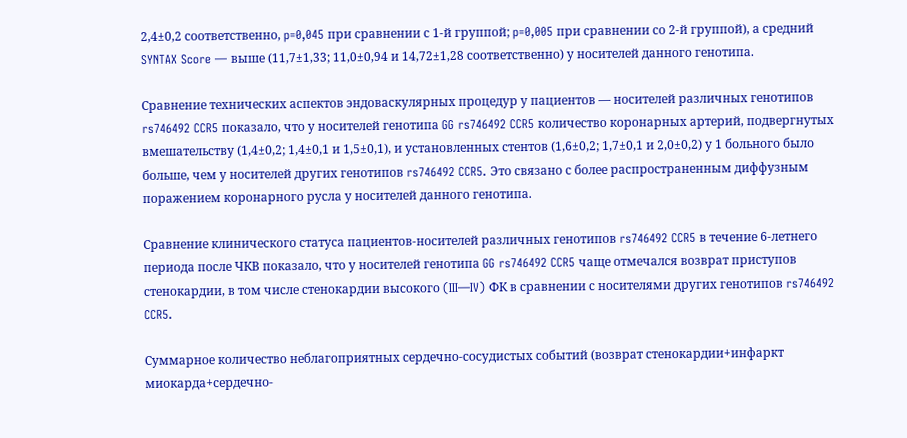2,4±0,2 соответственно, p=0,045 при сравнении с 1-й группой; p=0,005 при сравнении со 2-й группой), а средний SYNTAX Score — выше (11,7±1,33; 11,0±0,94 и 14,72±1,28 соответственно) у носителей данного генотипа.

Сравнение технических аспектов эндоваскулярных процедур у пациентов — носителей различных генотипов rs746492 CCR5 показало, что у носителей генотипа GG rs746492 CCR5 количество коронарных артерий, подвергнутых вмешательству (1,4±0,2; 1,4±0,1 и 1,5±0,1), и установленных стентов (1,6±0,2; 1,7±0,1 и 2,0±0,2) у 1 больного было больше, чем у носителей других генотипов rs746492 CCR5. Это связано с более распространенным диффузным поражением коронарного русла у носителей данного генотипа.

Сравнение клинического статуса пациентов-носителей различных генотипов rs746492 CCR5 в течение 6-летнего периода после ЧКВ показало, что у носителей генотипа GG rs746492 CCR5 чаще отмечался возврат приступов стенокардии, в том числе стенокардии высокого (III—IV) ФК в сравнении с носителями других генотипов rs746492 CCR5.

Суммарное количество неблагоприятных сердечно-сосудистых событий (возврат стенокардии+инфаркт миокарда+сердечно-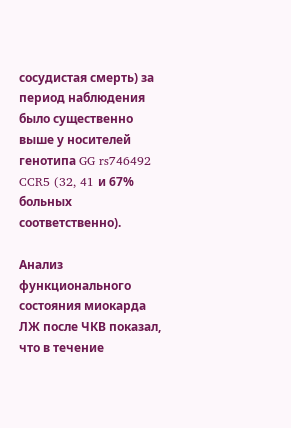сосудистая смерть) за период наблюдения было существенно выше у носителей генотипа GG rs746492 CCR5 (32, 41 и 67% больных соответственно).

Анализ функционального состояния миокарда ЛЖ после ЧКВ показал, что в течение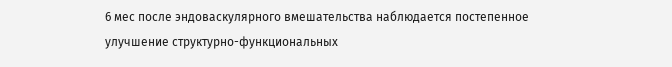6 мес после эндоваскулярного вмешательства наблюдается постепенное улучшение структурно-функциональных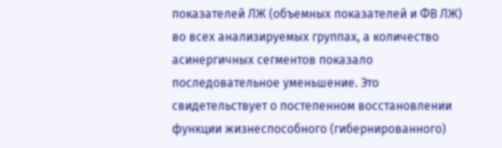показателей ЛЖ (объемных показателей и ФВ ЛЖ) во всех анализируемых группах, а количество асинергичных сегментов показало последовательное уменьшение. Это свидетельствует о постепенном восстановлении функции жизнеспособного (гибернированного)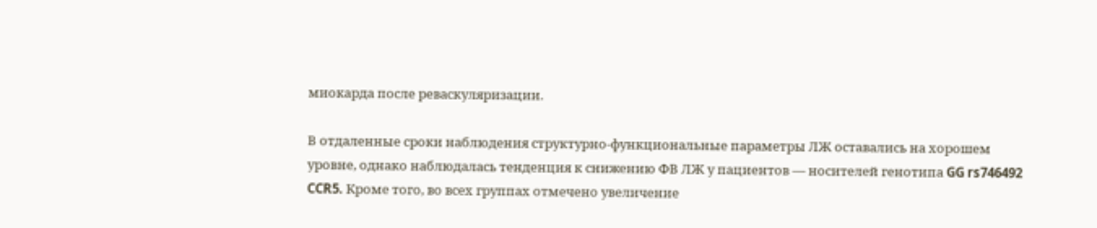миокарда после реваскуляризации.

В отдаленные сроки наблюдения структурно-функциональные параметры ЛЖ оставались на хорошем уровне, однако наблюдалась тенденция к снижению ФВ ЛЖ у пациентов — носителей генотипа GG rs746492 CCR5. Кроме того, во всех группах отмечено увеличение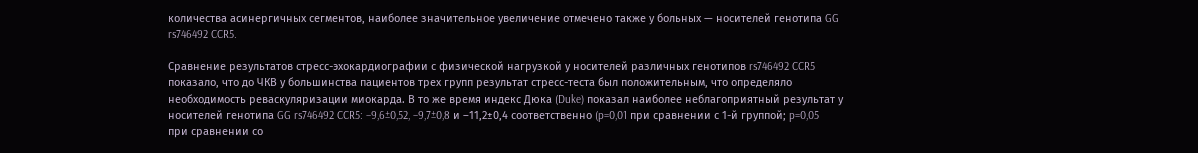количества асинергичных сегментов, наиболее значительное увеличение отмечено также у больных — носителей генотипа GG rs746492 CCR5.

Сравнение результатов стресс-эхокардиографии с физической нагрузкой у носителей различных генотипов rs746492 CCR5 показало, что до ЧКВ у большинства пациентов трех групп результат стресс-теста был положительным, что определяло необходимость реваскуляризации миокарда. В то же время индекс Дюка (Duke) показал наиболее неблагоприятный результат у носителей генотипа GG rs746492 CCR5: –9,6±0,52, –9,7±0,8 и –11,2±0,4 соответственно (p=0,01 при сравнении с 1-й группой; p=0,05 при сравнении со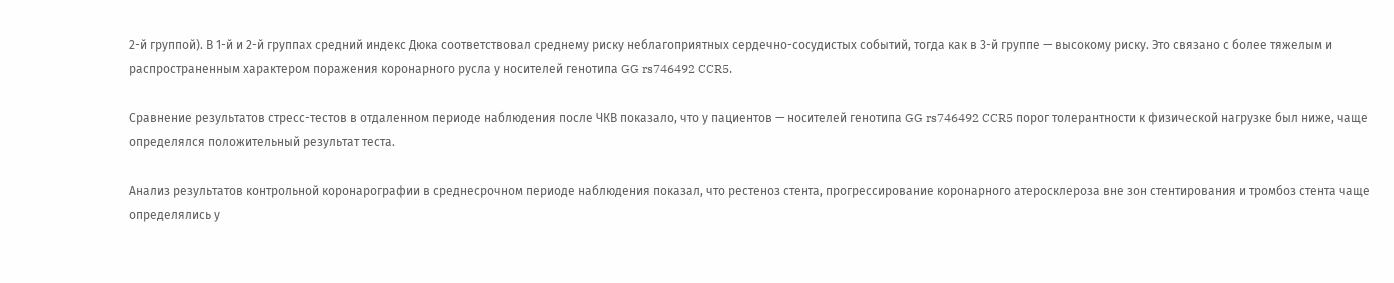2-й группой). В 1-й и 2-й группах средний индекс Дюка соответствовал среднему риску неблагоприятных сердечно-сосудистых событий, тогда как в 3-й группе — высокому риску. Это связано с более тяжелым и распространенным характером поражения коронарного русла у носителей генотипа GG rs746492 CCR5.

Сравнение результатов стресс-тестов в отдаленном периоде наблюдения после ЧКВ показало, что у пациентов — носителей генотипа GG rs746492 CCR5 порог толерантности к физической нагрузке был ниже, чаще определялся положительный результат теста.

Анализ результатов контрольной коронарографии в среднесрочном периоде наблюдения показал, что рестеноз стента, прогрессирование коронарного атеросклероза вне зон стентирования и тромбоз стента чаще определялись у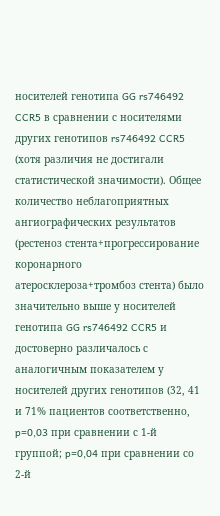носителей генотипа GG rs746492 CCR5 в сравнении с носителями других генотипов rs746492 CCR5 (хотя различия не достигали статистической значимости). Общее количество неблагоприятных ангиографических результатов (рестеноз стента+прогрессирование коронарного атеросклероза+тромбоз стента) было значительно выше у носителей генотипа GG rs746492 CCR5 и достоверно различалось с аналогичным показателем у носителей других генотипов (32, 41 и 71% пациентов соответственно, p=0,03 при сравнении с 1-й группой; p=0,04 при сравнении со 2-й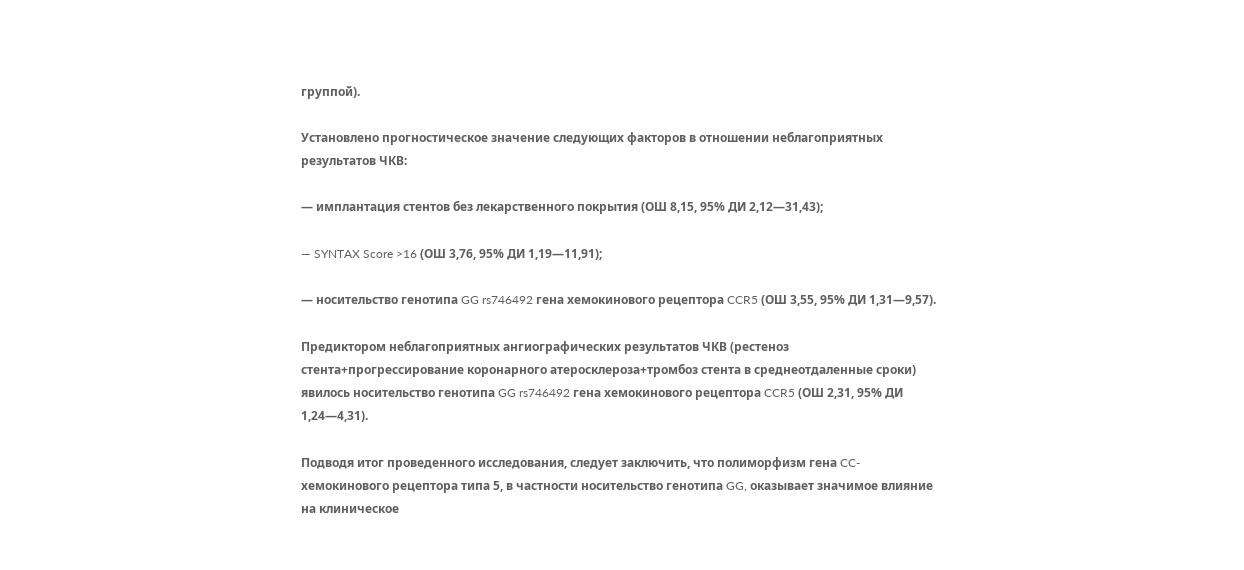группой).

Установлено прогностическое значение следующих факторов в отношении неблагоприятных результатов ЧКВ:

— имплантация стентов без лекарственного покрытия (ОШ 8,15, 95% ДИ 2,12—31,43);

— SYNTAX Score >16 (ОШ 3,76, 95% ДИ 1,19—11,91);

— носительство генотипа GG rs746492 гена хемокинового рецептора CCR5 (ОШ 3,55, 95% ДИ 1,31—9,57).

Предиктором неблагоприятных ангиографических результатов ЧКВ (рестеноз стента+прогрессирование коронарного атеросклероза+тромбоз стента в среднеотдаленные сроки) явилось носительство генотипа GG rs746492 гена хемокинового рецептора CCR5 (ОШ 2,31, 95% ДИ 1,24—4,31).

Подводя итог проведенного исследования, следует заключить, что полиморфизм гена CC-хемокинового рецептора типа 5, в частности носительство генотипа GG, оказывает значимое влияние на клиническое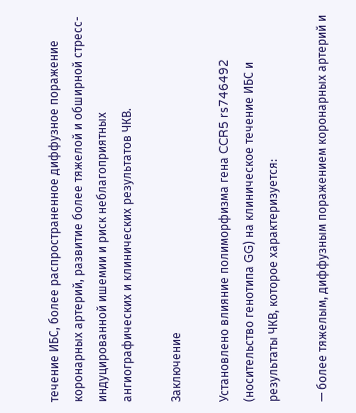течение ИБС, более распространенное диффузное поражение коронарных артерий, развитие более тяжелой и обширной стресс-индуцированной ишемии и риск неблагоприятных ангиографических и клинических результатов ЧКВ.

Заключение

Установлено влияние полиморфизма гена CCR5 rs746492 (носительство генотипа GG) на клиническое течение ИБС и результаты ЧКВ, которое характеризуется:

— более тяжелым, диффузным поражением коронарных артерий и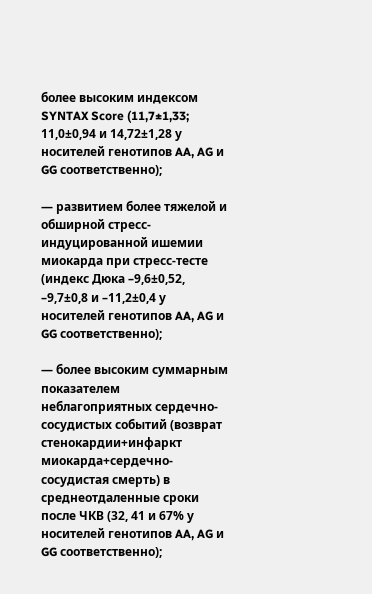более высоким индексом SYNTAX Score (11,7±1,33; 11,0±0,94 и 14,72±1,28 у носителей генотипов AA, AG и GG соответственно);

— развитием более тяжелой и обширной стресс-индуцированной ишемии миокарда при стресс-тесте (индекс Дюка –9,6±0,52, –9,7±0,8 и –11,2±0,4 у носителей генотипов AA, AG и GG соответственно);

— более высоким суммарным показателем неблагоприятных сердечно-сосудистых событий (возврат стенокардии+инфаркт миокарда+сердечно-сосудистая смерть) в среднеотдаленные сроки после ЧКВ (32, 41 и 67% у носителей генотипов AA, AG и GG соответственно);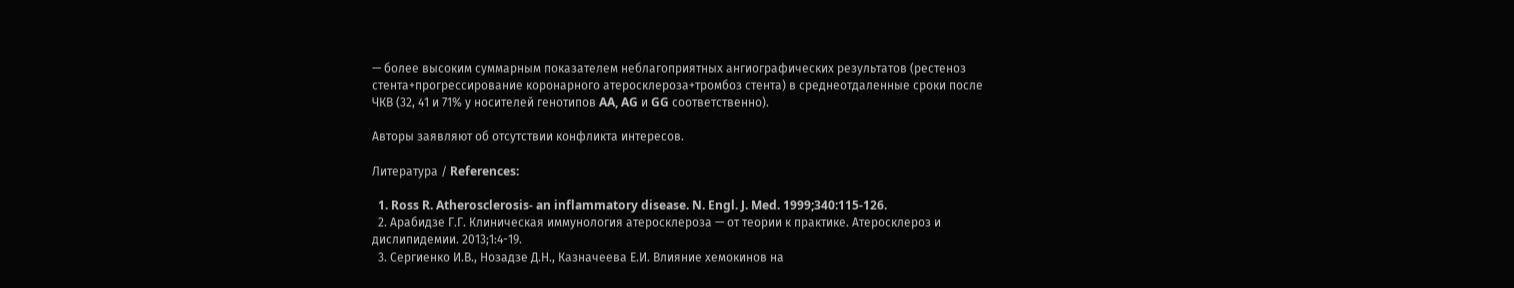— более высоким суммарным показателем неблагоприятных ангиографических результатов (рестеноз стента+прогрессирование коронарного атеросклероза+тромбоз стента) в среднеотдаленные сроки после ЧКВ (32, 41 и 71% у носителей генотипов AA, AG и GG соответственно).

Авторы заявляют об отсутствии конфликта интересов.

Литература / References:

  1. Ross R. Atherosclerosis- an inflammatory disease. N. Engl. J. Med. 1999;340:115-126.
  2. Арабидзе Г.Г. Клиническая иммунология атеросклероза — от теории к практике. Атеросклероз и дислипидемии. 2013;1:4-19.
  3. Сергиенко И.В., Нозадзе Д.Н., Казначеева Е.И. Влияние хемокинов на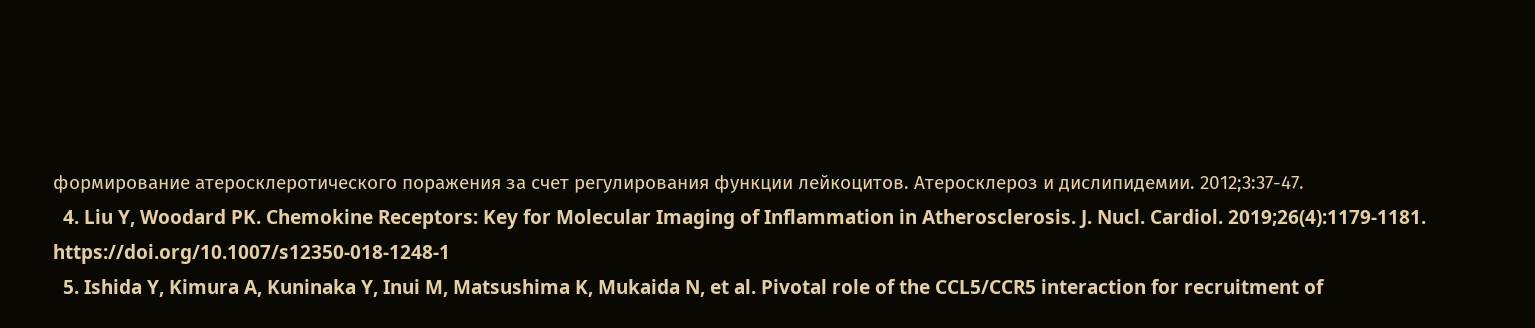формирование атеросклеротического поражения за счет регулирования функции лейкоцитов. Атеросклероз и дислипидемии. 2012;3:37-47.
  4. Liu Y, Woodard PK. Chemokine Receptors: Key for Molecular Imaging of Inflammation in Atherosclerosis. J. Nucl. Cardiol. 2019;26(4):1179-1181. https://doi.org/10.1007/s12350-018-1248-1
  5. Ishida Y, Kimura A, Kuninaka Y, Inui M, Matsushima K, Mukaida N, et al. Pivotal role of the CCL5/CCR5 interaction for recruitment of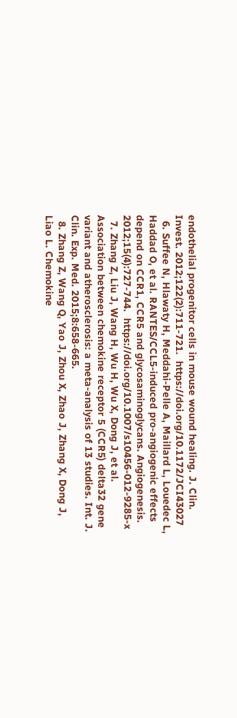endothelial progenitor cells in mouse wound healing. J. Clin. Invest. 2012;122(2):711-721.  https://doi.org/10.1172/JCI43027
  6. Suffee N, Hlawaty H, Meddahi-Pelle A, Maillard L, Louedec L, Haddad O, et al. RANTES/CCL5-induced pro-angiogenic effects depend on CCR1, CCR5 and glycosaminoglycans. Angiogenesis. 2012;15(4):727-744.  https://doi.org/10.1007/s10456-012-9285-x
  7. Zhang Z, Liu J, Wang H, Wu H, Wu X, Dong J, et al. Association between chemokine receptor 5 (CCR5) delta32 gene variant and atherosclerosis: a meta-analysis of 13 studies. Int. J. Clin. Exp. Med. 2015;8:658-665.
  8. Zhang Z, Wang Q, Yao J, Zhou X, Zhao J, Zhang X, Dong J, Liao L. Chemokine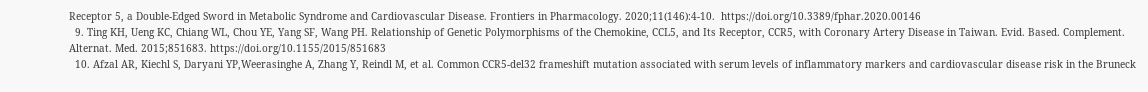Receptor 5, a Double-Edged Sword in Metabolic Syndrome and Cardiovascular Disease. Frontiers in Pharmacology. 2020;11(146):4-10.  https://doi.org/10.3389/fphar.2020.00146
  9. Ting KH, Ueng KC, Chiang WL, Chou YE, Yang SF, Wang PH. Relationship of Genetic Polymorphisms of the Chemokine, CCL5, and Its Receptor, CCR5, with Coronary Artery Disease in Taiwan. Evid. Based. Complement. Alternat. Med. 2015;851683. https://doi.org/10.1155/2015/851683
  10. Afzal AR, Kiechl S, Daryani YP,Weerasinghe A, Zhang Y, Reindl M, et al. Common CCR5-del32 frameshift mutation associated with serum levels of inflammatory markers and cardiovascular disease risk in the Bruneck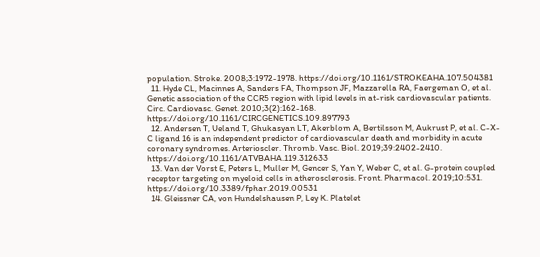population. Stroke. 2008;3:1972-1978. https://doi.org/10.1161/STROKEAHA.107.504381
  11. Hyde CL, Macinnes A, Sanders FA, Thompson JF, Mazzarella RA, Faergeman O, et al. Genetic association of the CCR5 region with lipid levels in at-risk cardiovascular patients. Circ. Cardiovasc. Genet. 2010;3(2):162-168.  https://doi.org/10.1161/CIRCGENETICS.109.897793
  12. Andersen T, Ueland T, Ghukasyan LT, Akerblom A, Bertilsson M, Aukrust P, et al. C-X-C ligand 16 is an independent predictor of cardiovascular death and morbidity in acute coronary syndromes. Arterioscler. Thromb. Vasc. Biol. 2019;39:2402-2410. https://doi.org/10.1161/ATVBAHA.119.312633
  13. Van der Vorst E, Peters L, Muller M, Gencer S, Yan Y, Weber C, et al. G-protein coupled receptor targeting on myeloid cells in atherosclerosis. Front. Pharmacol. 2019;10:531.  https://doi.org/10.3389/fphar.2019.00531
  14. Gleissner CA, von Hundelshausen P, Ley K. Platelet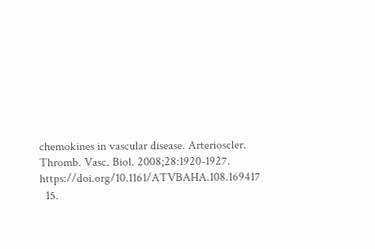chemokines in vascular disease. Arterioscler. Thromb. Vasc. Biol. 2008;28:1920-1927. https://doi.org/10.1161/ATVBAHA.108.169417
  15.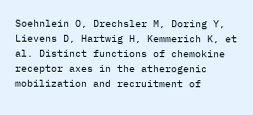Soehnlein O, Drechsler M, Doring Y, Lievens D, Hartwig H, Kemmerich K, et al. Distinct functions of chemokine receptor axes in the atherogenic mobilization and recruitment of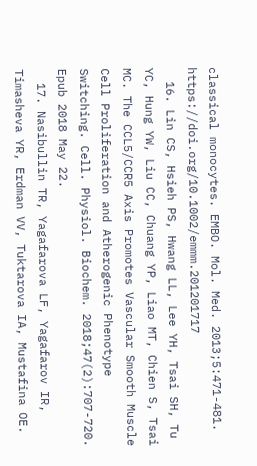classical monocytes. EMBO. Mol. Med. 2013;5:471-481.  https://doi.org/10.1002/emmm.201201717
  16. Lin CS, Hsieh PS, Hwang LL, Lee YH, Tsai SH, Tu YC, Hung YW, Liu CC, Chuang YP, Liao MT, Chien S, Tsai MC. The CCL5/CCR5 Axis Promotes Vascular Smooth Muscle Cell Proliferation and Atherogenic Phenotype Switching. Cell. Physiol. Biochem. 2018;47(2):707-720. Epub 2018 May 22.
  17. Nasibullin TR, Yagafarova LF, Yagafarov IR, Timasheva YR, Erdman VV, Tuktarova IA, Mustafina OE.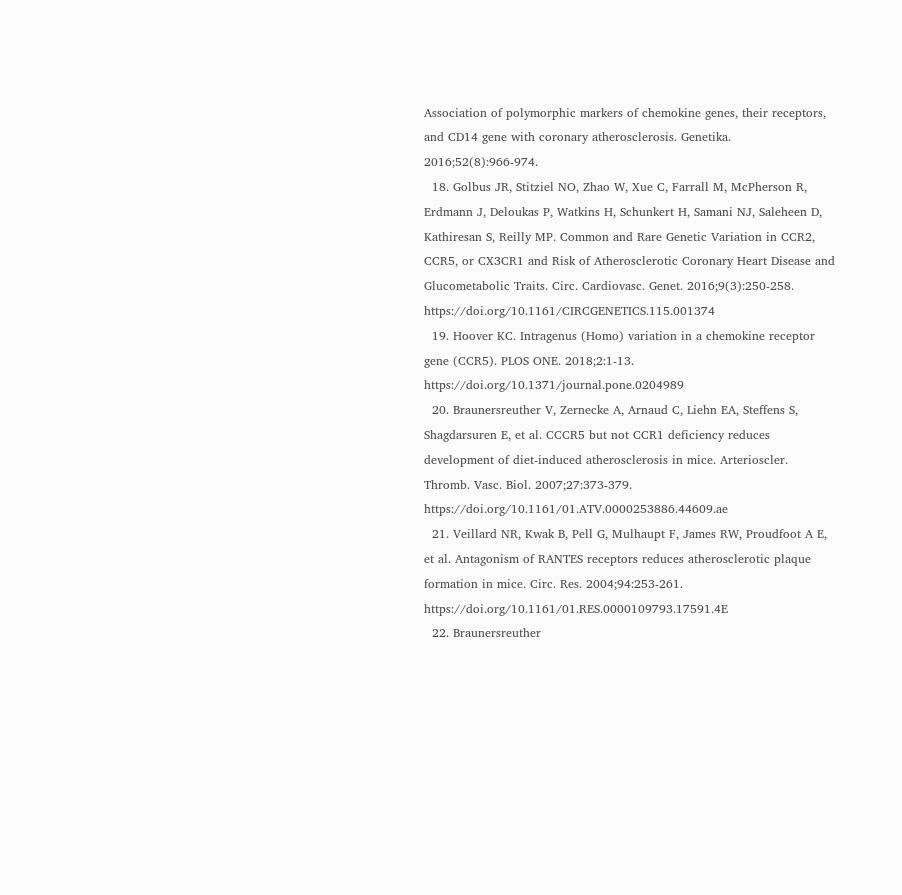Association of polymorphic markers of chemokine genes, their receptors, and CD14 gene with coronary atherosclerosis. Genetika. 2016;52(8):966-974.
  18. Golbus JR, Stitziel NO, Zhao W, Xue C, Farrall M, McPherson R, Erdmann J, Deloukas P, Watkins H, Schunkert H, Samani NJ, Saleheen D, Kathiresan S, Reilly MP. Common and Rare Genetic Variation in CCR2, CCR5, or CX3CR1 and Risk of Atherosclerotic Coronary Heart Disease and Glucometabolic Traits. Circ. Cardiovasc. Genet. 2016;9(3):250-258.  https://doi.org/10.1161/CIRCGENETICS.115.001374
  19. Hoover KC. Intragenus (Homo) variation in a chemokine receptor gene (CCR5). PLOS ONE. 2018;2:1-13.  https://doi.org/10.1371/journal.pone.0204989
  20. Braunersreuther V, Zernecke A, Arnaud C, Liehn EA, Steffens S, Shagdarsuren E, et al. CCCR5 but not CCR1 deficiency reduces development of diet-induced atherosclerosis in mice. Arterioscler. Thromb. Vasc. Biol. 2007;27:373-379.  https://doi.org/10.1161/01.ATV.0000253886.44609.ae
  21. Veillard NR, Kwak B, Pell G, Mulhaupt F, James RW, Proudfoot A E, et al. Antagonism of RANTES receptors reduces atherosclerotic plaque formation in mice. Circ. Res. 2004;94:253-261.  https://doi.org/10.1161/01.RES.0000109793.17591.4E
  22. Braunersreuther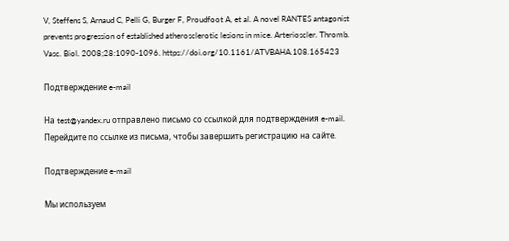V, Steffens S, Arnaud C, Pelli G, Burger F, Proudfoot A, et al. A novel RANTES antagonist prevents progression of established atherosclerotic lesions in mice. Arterioscler. Thromb. Vasc. Biol. 2008;28:1090-1096. https://doi.org/10.1161/ATVBAHA.108.165423

Подтверждение e-mail

На test@yandex.ru отправлено письмо со ссылкой для подтверждения e-mail. Перейдите по ссылке из письма, чтобы завершить регистрацию на сайте.

Подтверждение e-mail

Мы используем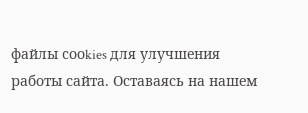файлы cооkies для улучшения работы сайта. Оставаясь на нашем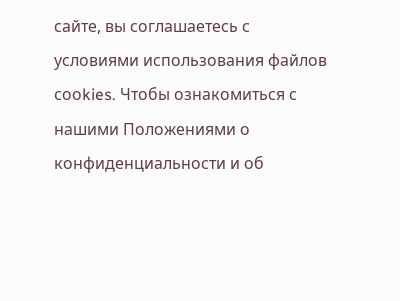сайте, вы соглашаетесь с условиями использования файлов cооkies. Чтобы ознакомиться с нашими Положениями о конфиденциальности и об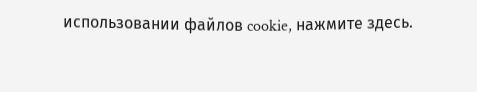использовании файлов cookie, нажмите здесь.